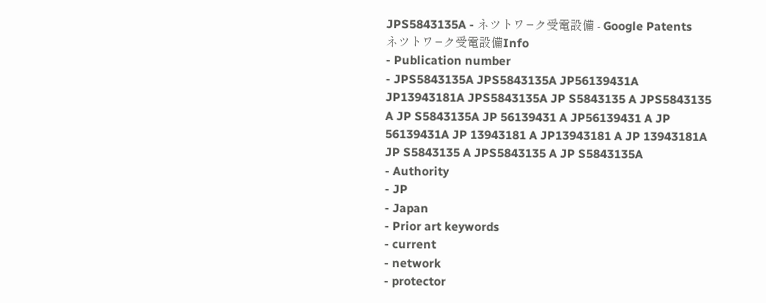JPS5843135A - ネツトワ−ク受電設備 - Google Patents
ネツトワ−ク受電設備Info
- Publication number
- JPS5843135A JPS5843135A JP56139431A JP13943181A JPS5843135A JP S5843135 A JPS5843135 A JP S5843135A JP 56139431 A JP56139431 A JP 56139431A JP 13943181 A JP13943181 A JP 13943181A JP S5843135 A JPS5843135 A JP S5843135A
- Authority
- JP
- Japan
- Prior art keywords
- current
- network
- protector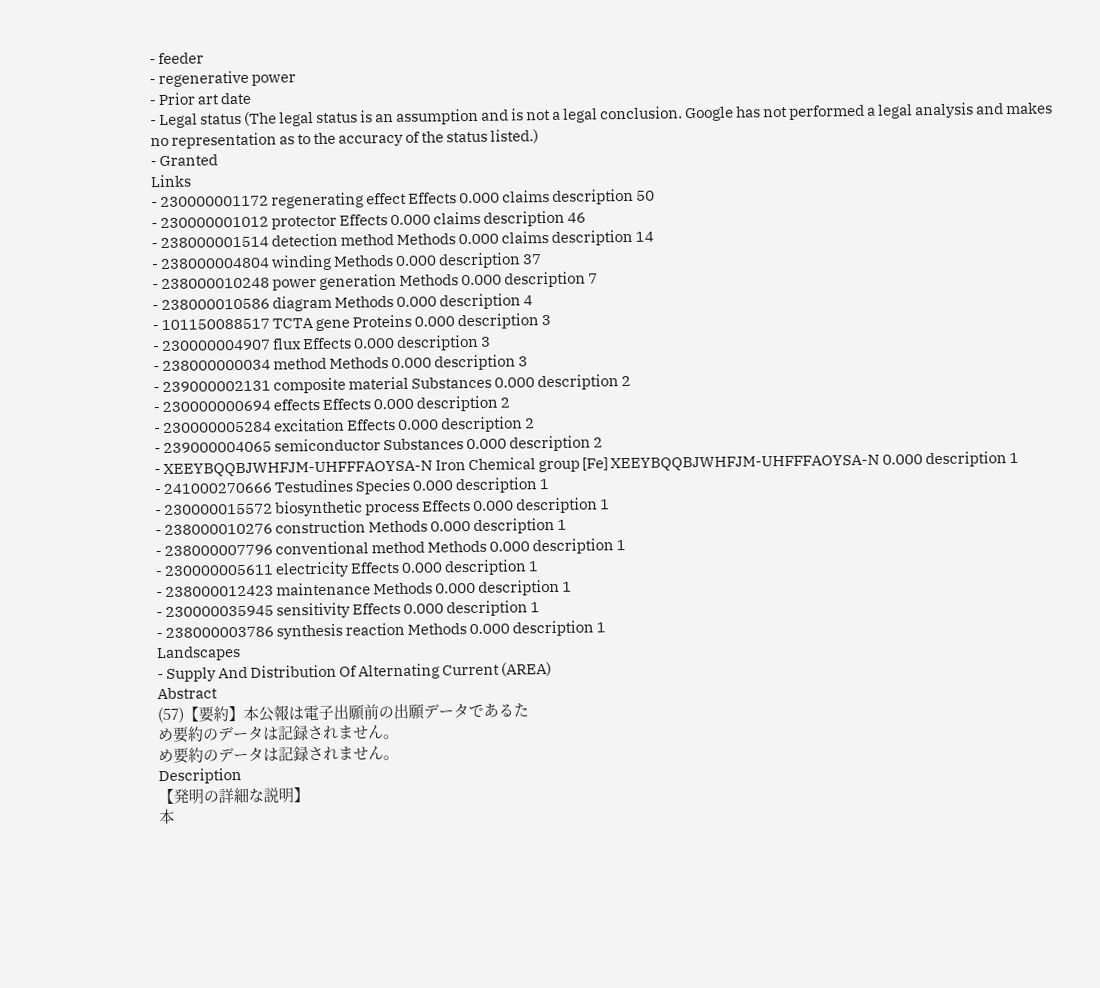- feeder
- regenerative power
- Prior art date
- Legal status (The legal status is an assumption and is not a legal conclusion. Google has not performed a legal analysis and makes no representation as to the accuracy of the status listed.)
- Granted
Links
- 230000001172 regenerating effect Effects 0.000 claims description 50
- 230000001012 protector Effects 0.000 claims description 46
- 238000001514 detection method Methods 0.000 claims description 14
- 238000004804 winding Methods 0.000 description 37
- 238000010248 power generation Methods 0.000 description 7
- 238000010586 diagram Methods 0.000 description 4
- 101150088517 TCTA gene Proteins 0.000 description 3
- 230000004907 flux Effects 0.000 description 3
- 238000000034 method Methods 0.000 description 3
- 239000002131 composite material Substances 0.000 description 2
- 230000000694 effects Effects 0.000 description 2
- 230000005284 excitation Effects 0.000 description 2
- 239000004065 semiconductor Substances 0.000 description 2
- XEEYBQQBJWHFJM-UHFFFAOYSA-N Iron Chemical group [Fe] XEEYBQQBJWHFJM-UHFFFAOYSA-N 0.000 description 1
- 241000270666 Testudines Species 0.000 description 1
- 230000015572 biosynthetic process Effects 0.000 description 1
- 238000010276 construction Methods 0.000 description 1
- 238000007796 conventional method Methods 0.000 description 1
- 230000005611 electricity Effects 0.000 description 1
- 238000012423 maintenance Methods 0.000 description 1
- 230000035945 sensitivity Effects 0.000 description 1
- 238000003786 synthesis reaction Methods 0.000 description 1
Landscapes
- Supply And Distribution Of Alternating Current (AREA)
Abstract
(57)【要約】本公報は電子出願前の出願データであるた
め要約のデータは記録されません。
め要約のデータは記録されません。
Description
【発明の詳細な説明】
本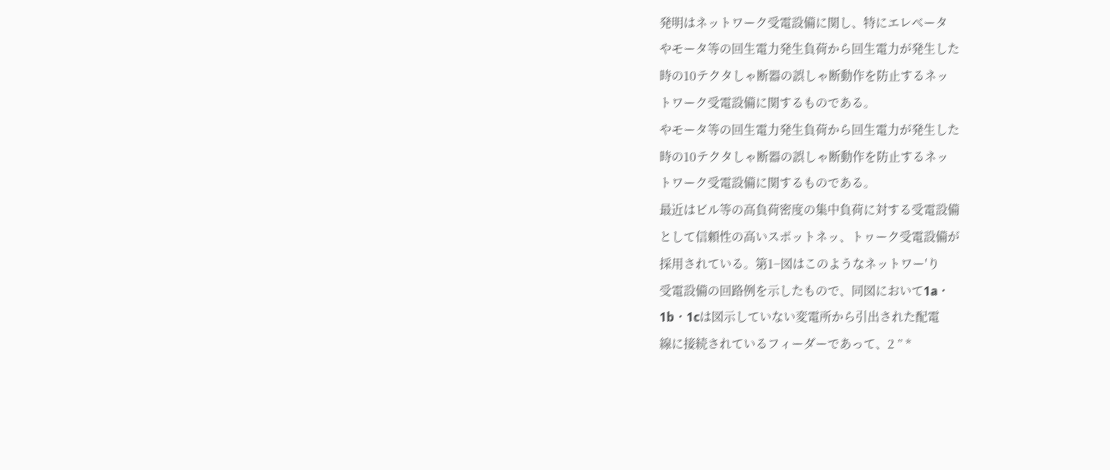発明はネットワーク受電設備に関し、特にエレベータ
やモータ等の回生電力発生負荷から回生電力が発生した
時の10テクタしゃ断器の誤しゃ断動作を防止するネッ
トワーク受電設備に関するものである。
やモータ等の回生電力発生負荷から回生電力が発生した
時の10テクタしゃ断器の誤しゃ断動作を防止するネッ
トワーク受電設備に関するものである。
最近はビル等の高負荷密度の集中負荷に対する受電設備
として信頼性の高いスポットネッ、トヮーク受電設備が
採用されている。第1−図はこのようなネットワー′り
受電設備の回路例を示したもので、同図において1a・
1b・1cは図示していない変電所から引出された配電
線に接続されているフィーダーであって、2 ” *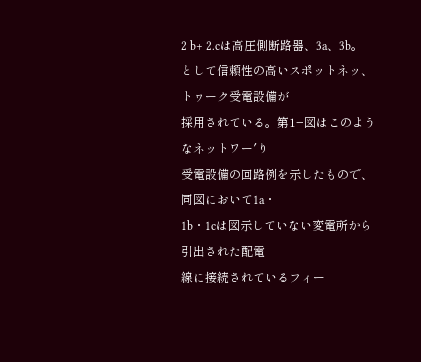2 b+ 2.cは高圧側断路器、3a、3b。
として信頼性の高いスポットネッ、トヮーク受電設備が
採用されている。第1−図はこのようなネットワー′り
受電設備の回路例を示したもので、同図において1a・
1b・1cは図示していない変電所から引出された配電
線に接続されているフィー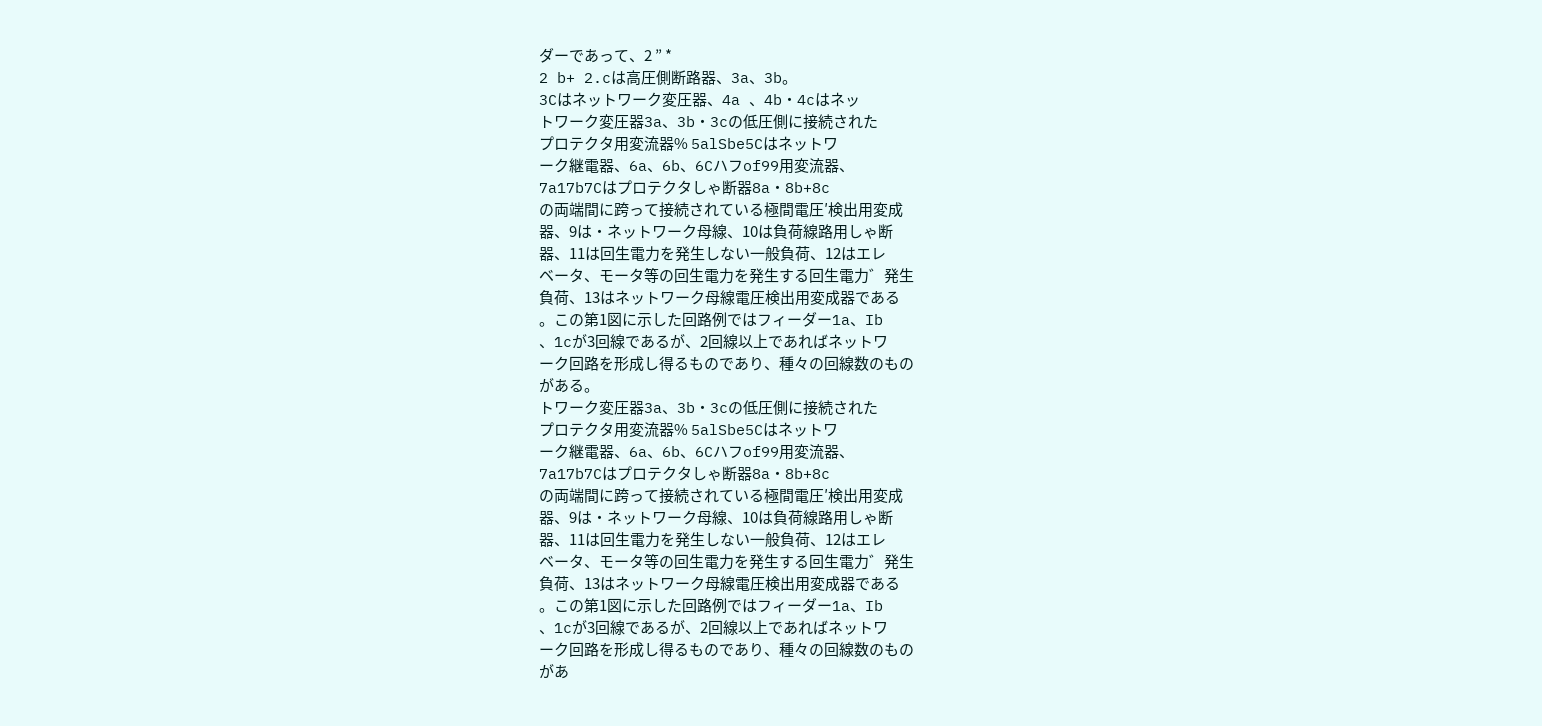ダーであって、2 ” *
2 b+ 2.cは高圧側断路器、3a、3b。
3Cはネットワーク変圧器、4a 、4b・4cはネッ
トワーク変圧器3a、3b・3cの低圧側に接続された
プロテクタ用変流器% 5alSbe5Cはネットワ
ーク継電器、6a、6b、6Cハフof99用変流器、
7a17b7Cはプロテクタしゃ断器8a・8b+8c
の両端間に跨って接続されている極間電圧′検出用変成
器、9は・ネットワーク母線、10は負荷線路用しゃ断
器、11は回生電力を発生しない一般負荷、12はエレ
ベータ、モータ等の回生電力を発生する回生電力゛発生
負荷、13はネットワーク母線電圧検出用変成器である
。この第1図に示した回路例ではフィーダー1a、Ib
、1cが3回線であるが、2回線以上であればネットワ
ーク回路を形成し得るものであり、種々の回線数のもの
がある。
トワーク変圧器3a、3b・3cの低圧側に接続された
プロテクタ用変流器% 5alSbe5Cはネットワ
ーク継電器、6a、6b、6Cハフof99用変流器、
7a17b7Cはプロテクタしゃ断器8a・8b+8c
の両端間に跨って接続されている極間電圧′検出用変成
器、9は・ネットワーク母線、10は負荷線路用しゃ断
器、11は回生電力を発生しない一般負荷、12はエレ
ベータ、モータ等の回生電力を発生する回生電力゛発生
負荷、13はネットワーク母線電圧検出用変成器である
。この第1図に示した回路例ではフィーダー1a、Ib
、1cが3回線であるが、2回線以上であればネットワ
ーク回路を形成し得るものであり、種々の回線数のもの
があ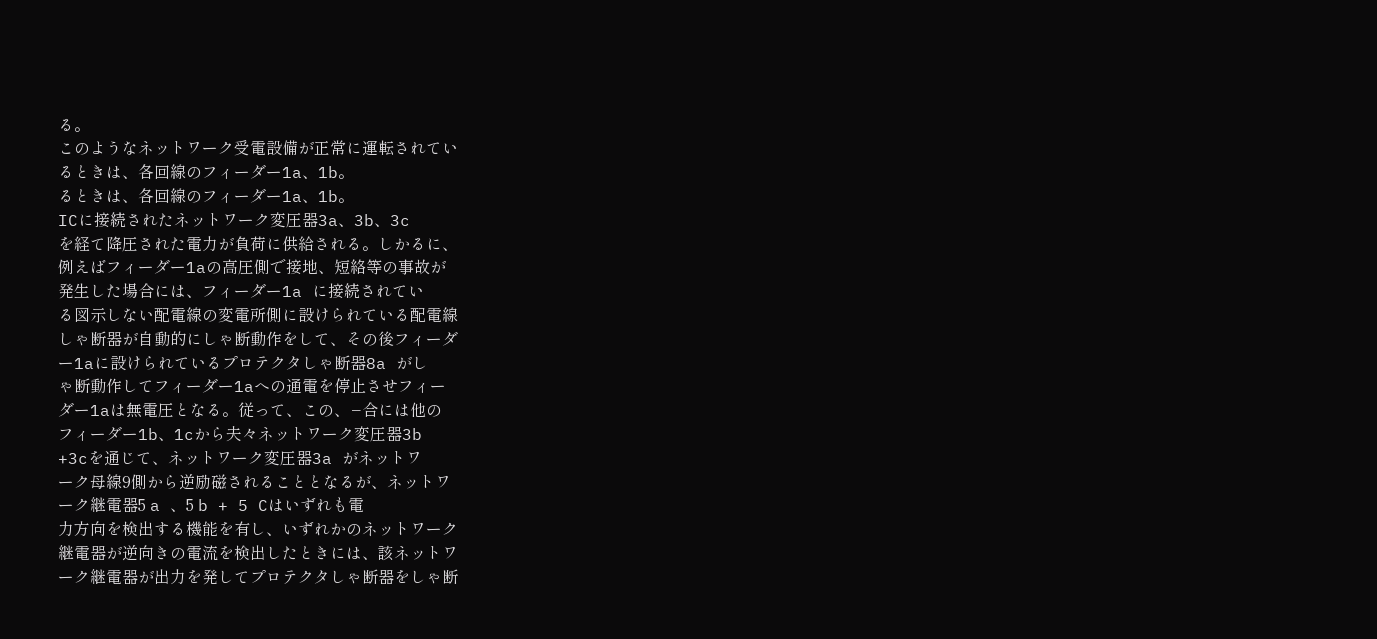る。
このようなネットワーク受電設備が正常に運転されてい
るときは、各回線のフィーダー1a、1b。
るときは、各回線のフィーダー1a、1b。
ICに接続されたネットワーク変圧器3a、3b、3c
を経て降圧された電力が負荷に供給される。しかるに、
例えばフィーダー1aの高圧側で接地、短絡等の事故が
発生した場合には、フィーダー1a に接続されてい
る図示しない配電線の変電所側に設けられている配電線
しゃ断器が自動的にしゃ断動作をして、その後フィーダ
ー1aに設けられているプロテクタしゃ断器8a がし
ゃ断動作してフィーダー1aへの通電を停止させフィー
ダー1aは無電圧となる。従って、この、−合には他の
フィーダー1b、1cから夫々ネットワーク変圧器3b
+3cを通じて、ネットワーク変圧器3a がネットワ
ーク母線9側から逆励磁されることとなるが、ネットワ
ーク継電器5 a 、5 b + 5 Cはいずれも電
力方向を検出する機能を有し、いずれかのネットワーク
継電器が逆向きの電流を検出したときには、該ネットワ
ーク継電器が出力を発してプロテクタしゃ断器をしゃ断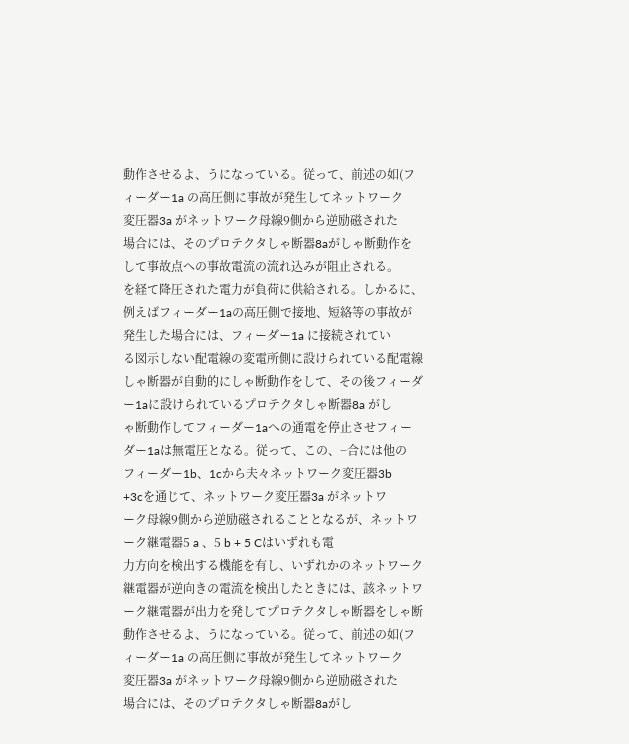動作させるよ、うになっている。従って、前述の如(フ
ィーダー1a の高圧側に事故が発生してネットワーク
変圧器3a がネットワーク母線9側から逆励磁された
場合には、そのプロテクタしゃ断器8aがしゃ断動作を
して事故点への事故電流の流れ込みが阻止される。
を経て降圧された電力が負荷に供給される。しかるに、
例えばフィーダー1aの高圧側で接地、短絡等の事故が
発生した場合には、フィーダー1a に接続されてい
る図示しない配電線の変電所側に設けられている配電線
しゃ断器が自動的にしゃ断動作をして、その後フィーダ
ー1aに設けられているプロテクタしゃ断器8a がし
ゃ断動作してフィーダー1aへの通電を停止させフィー
ダー1aは無電圧となる。従って、この、−合には他の
フィーダー1b、1cから夫々ネットワーク変圧器3b
+3cを通じて、ネットワーク変圧器3a がネットワ
ーク母線9側から逆励磁されることとなるが、ネットワ
ーク継電器5 a 、5 b + 5 Cはいずれも電
力方向を検出する機能を有し、いずれかのネットワーク
継電器が逆向きの電流を検出したときには、該ネットワ
ーク継電器が出力を発してプロテクタしゃ断器をしゃ断
動作させるよ、うになっている。従って、前述の如(フ
ィーダー1a の高圧側に事故が発生してネットワーク
変圧器3a がネットワーク母線9側から逆励磁された
場合には、そのプロテクタしゃ断器8aがし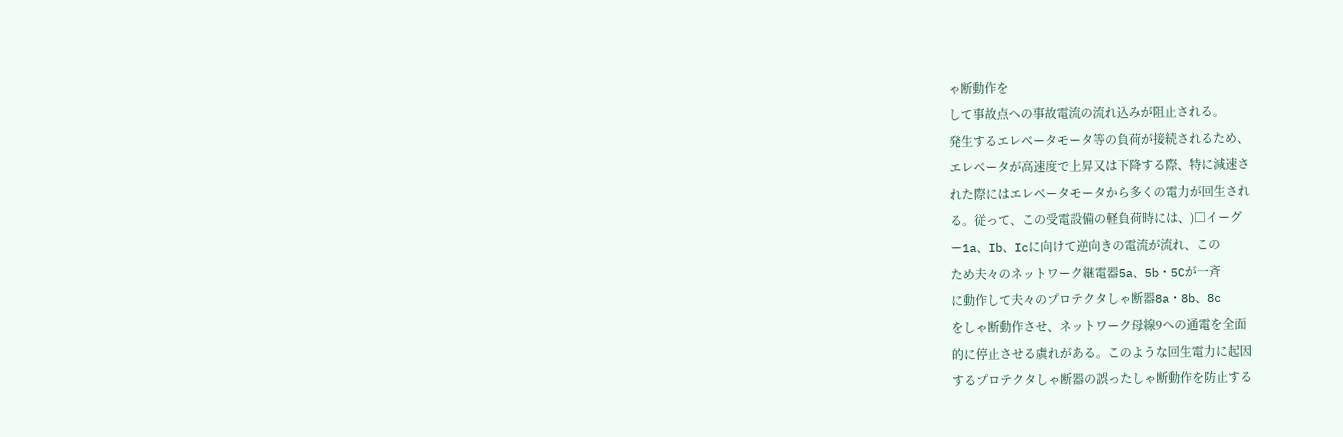ゃ断動作を
して事故点への事故電流の流れ込みが阻止される。
発生するエレベータモータ等の負荷が接続されるため、
エレベータが高速度で上昇又は下降する際、特に減速さ
れた際にはエレベータモータから多くの電力が回生され
る。従って、この受電設備の軽負荷時には、)□イーグ
ー1a、Ib、Icに向けて逆向きの電流が流れ、この
ため夫々のネットワーク継電器5a、5b・5Cが一斉
に動作して夫々のプロテクタしゃ断器8a・8b、8c
をしゃ断動作させ、ネットワーク母線9への通電を全面
的に停止させる虞れがある。このような回生電力に起因
するプロテクタしゃ断器の誤ったしゃ断動作を防止する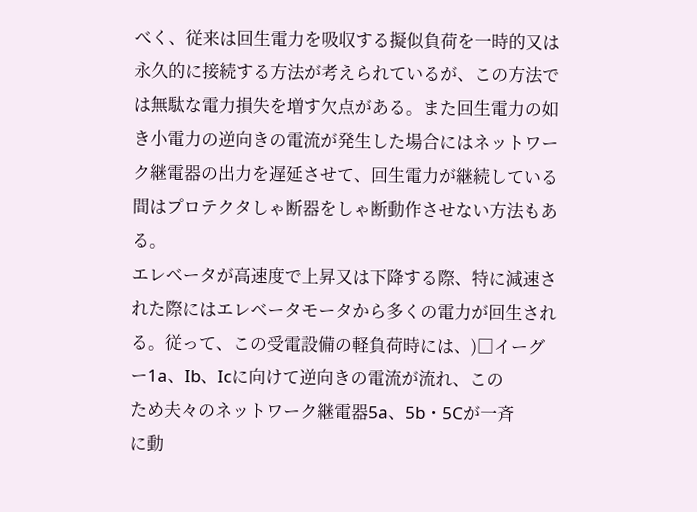べく、従来は回生電力を吸収する擬似負荷を一時的又は
永久的に接続する方法が考えられているが、この方法で
は無駄な電力損失を増す欠点がある。また回生電力の如
き小電力の逆向きの電流が発生した場合にはネットワー
ク継電器の出力を遅延させて、回生電力が継続している
間はプロテクタしゃ断器をしゃ断動作させない方法もあ
る。
エレベータが高速度で上昇又は下降する際、特に減速さ
れた際にはエレベータモータから多くの電力が回生され
る。従って、この受電設備の軽負荷時には、)□イーグ
ー1a、Ib、Icに向けて逆向きの電流が流れ、この
ため夫々のネットワーク継電器5a、5b・5Cが一斉
に動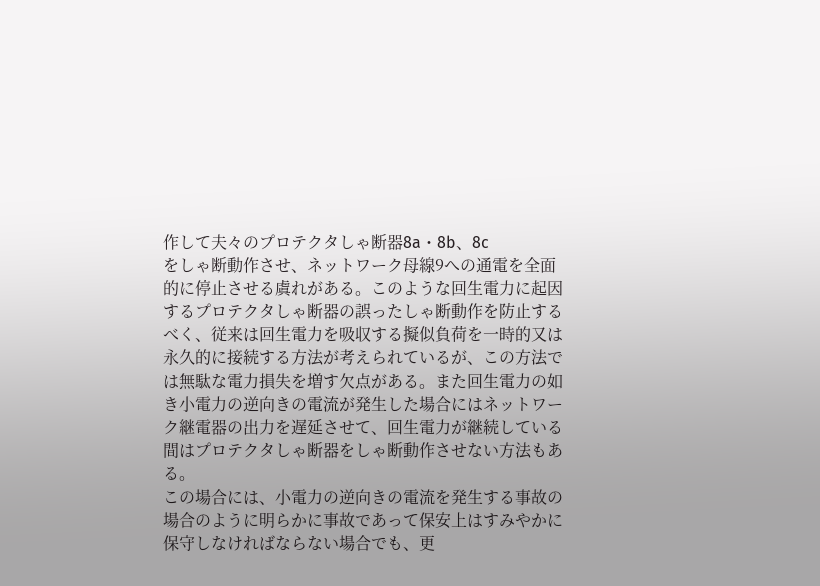作して夫々のプロテクタしゃ断器8a・8b、8c
をしゃ断動作させ、ネットワーク母線9への通電を全面
的に停止させる虞れがある。このような回生電力に起因
するプロテクタしゃ断器の誤ったしゃ断動作を防止する
べく、従来は回生電力を吸収する擬似負荷を一時的又は
永久的に接続する方法が考えられているが、この方法で
は無駄な電力損失を増す欠点がある。また回生電力の如
き小電力の逆向きの電流が発生した場合にはネットワー
ク継電器の出力を遅延させて、回生電力が継続している
間はプロテクタしゃ断器をしゃ断動作させない方法もあ
る。
この場合には、小電力の逆向きの電流を発生する事故の
場合のように明らかに事故であって保安上はすみやかに
保守しなければならない場合でも、更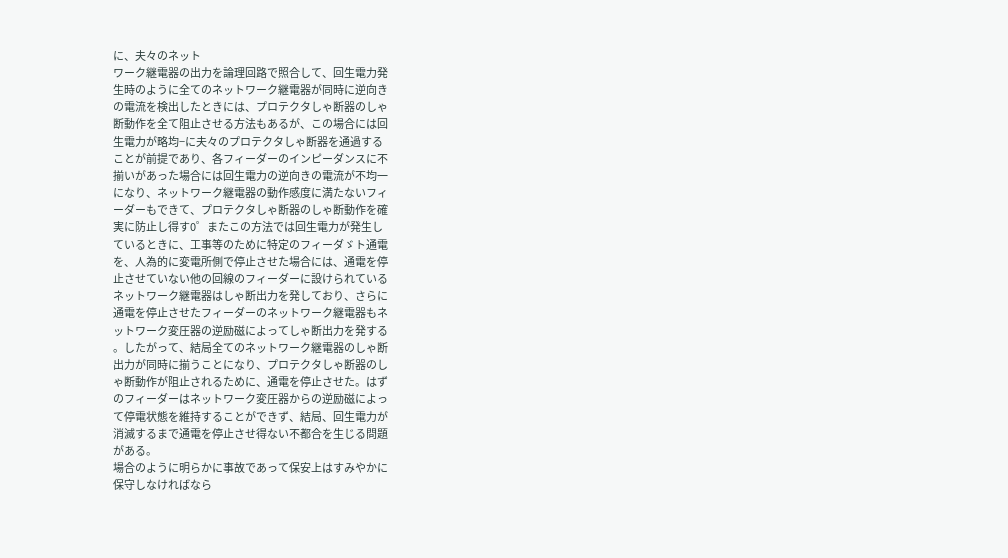に、夫々のネット
ワーク継電器の出力を論理回路で照合して、回生電力発
生時のように全てのネットワーク継電器が同時に逆向き
の電流を検出したときには、プロテクタしゃ断器のしゃ
断動作を全て阻止させる方法もあるが、この場合には回
生電力が略均−に夫々のプロテクタしゃ断器を通過する
ことが前提であり、各フィーダーのインピーダンスに不
揃いがあった場合には回生電力の逆向きの電流が不均一
になり、ネットワーク継電器の動作感度に満たないフィ
ーダーもできて、プロテクタしゃ断器のしゃ断動作を確
実に防止し得す0゜またこの方法では回生電力が発生し
ているときに、工事等のために特定のフィーダゞト通電
を、人為的に変電所側で停止させた場合には、通電を停
止させていない他の回線のフィーダーに設けられている
ネットワーク継電器はしゃ断出力を発しており、さらに
通電を停止させたフィーダーのネットワーク継電器もネ
ットワーク変圧器の逆励磁によってしゃ断出力を発する
。したがって、結局全てのネットワーク継電器のしゃ断
出力が同時に揃うことになり、プロテクタしゃ断器のし
ゃ断動作が阻止されるために、通電を停止させた。はず
のフィーダーはネットワーク変圧器からの逆励磁によっ
て停電状態を維持することができず、結局、回生電力が
消滅するまで通電を停止させ得ない不都合を生じる問題
がある。
場合のように明らかに事故であって保安上はすみやかに
保守しなければなら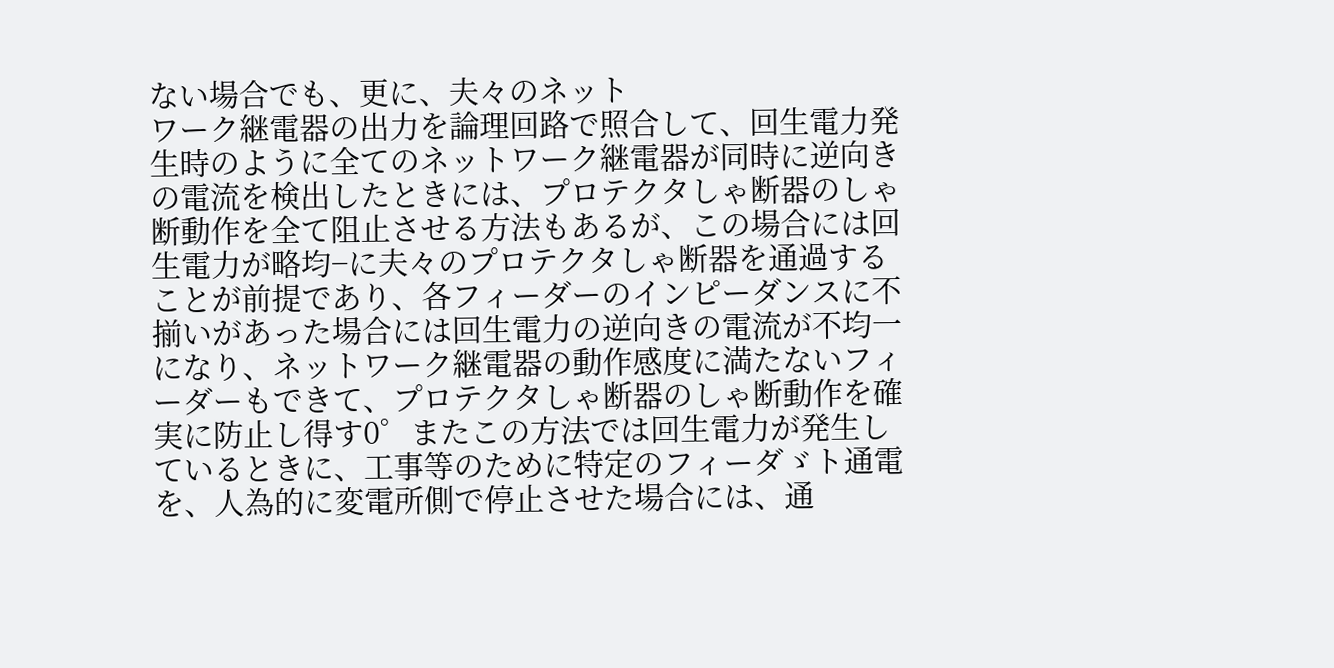ない場合でも、更に、夫々のネット
ワーク継電器の出力を論理回路で照合して、回生電力発
生時のように全てのネットワーク継電器が同時に逆向き
の電流を検出したときには、プロテクタしゃ断器のしゃ
断動作を全て阻止させる方法もあるが、この場合には回
生電力が略均−に夫々のプロテクタしゃ断器を通過する
ことが前提であり、各フィーダーのインピーダンスに不
揃いがあった場合には回生電力の逆向きの電流が不均一
になり、ネットワーク継電器の動作感度に満たないフィ
ーダーもできて、プロテクタしゃ断器のしゃ断動作を確
実に防止し得す0゜またこの方法では回生電力が発生し
ているときに、工事等のために特定のフィーダゞト通電
を、人為的に変電所側で停止させた場合には、通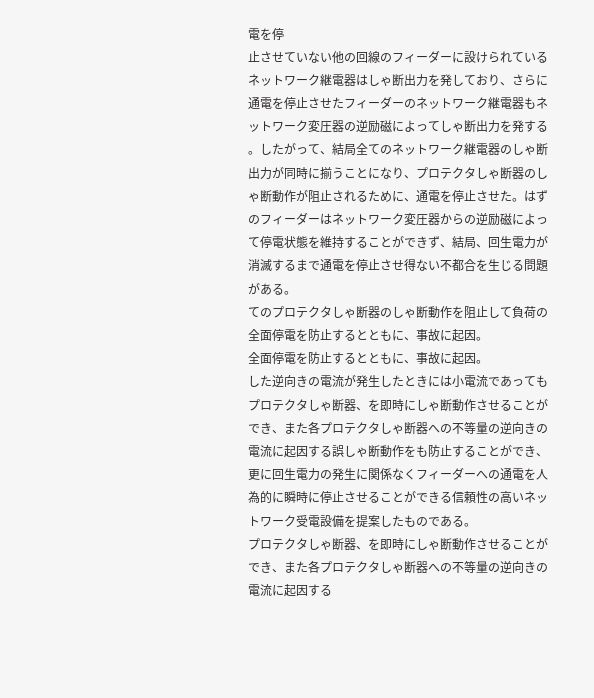電を停
止させていない他の回線のフィーダーに設けられている
ネットワーク継電器はしゃ断出力を発しており、さらに
通電を停止させたフィーダーのネットワーク継電器もネ
ットワーク変圧器の逆励磁によってしゃ断出力を発する
。したがって、結局全てのネットワーク継電器のしゃ断
出力が同時に揃うことになり、プロテクタしゃ断器のし
ゃ断動作が阻止されるために、通電を停止させた。はず
のフィーダーはネットワーク変圧器からの逆励磁によっ
て停電状態を維持することができず、結局、回生電力が
消滅するまで通電を停止させ得ない不都合を生じる問題
がある。
てのプロテクタしゃ断器のしゃ断動作を阻止して負荷の
全面停電を防止するとともに、事故に起因。
全面停電を防止するとともに、事故に起因。
した逆向きの電流が発生したときには小電流であっても
プロテクタしゃ断器、を即時にしゃ断動作させることが
でき、また各プロテクタしゃ断器への不等量の逆向きの
電流に起因する誤しゃ断動作をも防止することができ、
更に回生電力の発生に関係なくフィーダーへの通電を人
為的に瞬時に停止させることができる信頼性の高いネッ
トワーク受電設備を提案したものである。
プロテクタしゃ断器、を即時にしゃ断動作させることが
でき、また各プロテクタしゃ断器への不等量の逆向きの
電流に起因する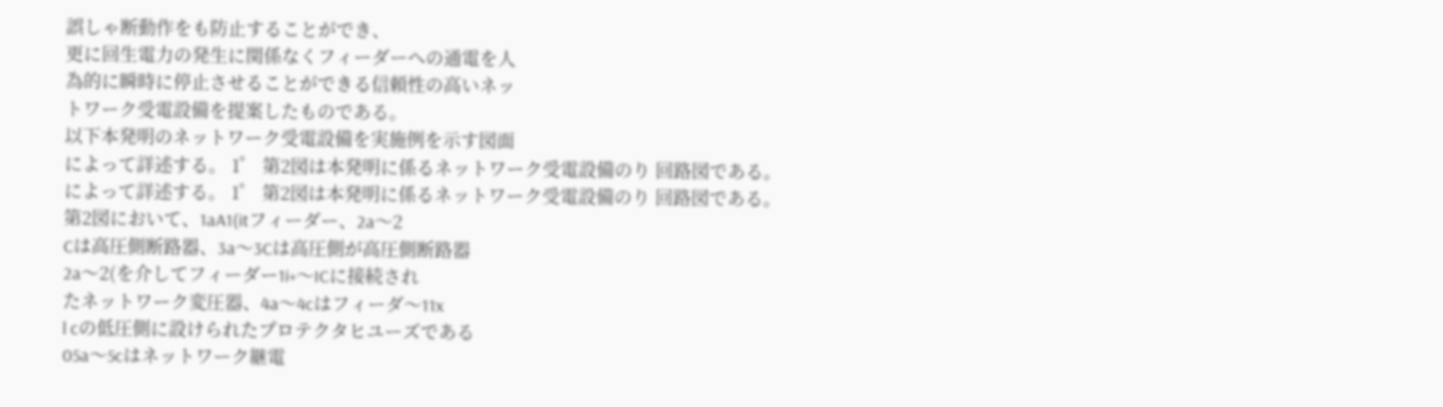誤しゃ断動作をも防止することができ、
更に回生電力の発生に関係なくフィーダーへの通電を人
為的に瞬時に停止させることができる信頼性の高いネッ
トワーク受電設備を提案したものである。
以下本発明のネットワーク受電設備を実施例を示す図面
によって詳述する。 1゜ 第2図は本発明に係るネットワーク受電設備のり 回路図である。
によって詳述する。 1゜ 第2図は本発明に係るネットワーク受電設備のり 回路図である。
第2図において、1aA1(itフィーダー、2a〜2
Cは高圧側断路器、3a〜3Cは高圧側が高圧側断路器
2a〜2(を介してフィーダー1i+〜ICに接続され
たネットワーク変圧器、4a〜4cはフィーダ〜11x
l cの低圧側に設けられたプロテクタヒユーズである
05a〜5cはネットワーク継電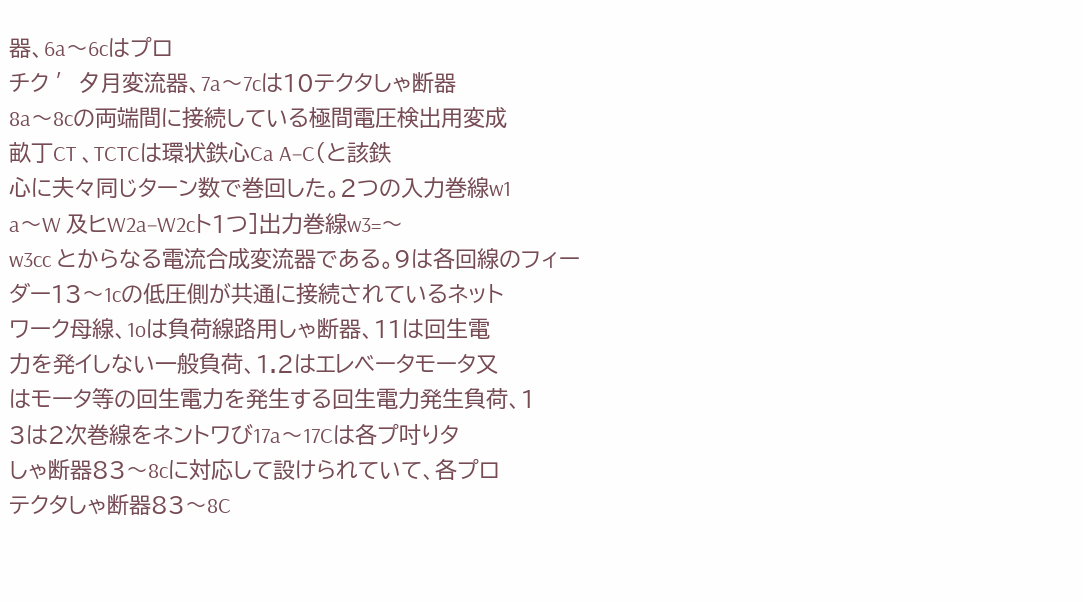器、6a〜6cはプロ
チク ′夕月変流器、7a〜7cは10テクタしゃ断器
8a〜8cの両端間に接続している極間電圧検出用変成
畝丁CT 、TCTCは環状鉄心Ca A−C(と該鉄
心に夫々同じターン数で巻回した。2つの入力巻線w1
a〜W 及ヒW2a−W2cト1つ]出力巻線w3=〜
w3cc とからなる電流合成変流器である。9は各回線のフィー
ダー13〜1cの低圧側が共通に接続されているネット
ワーク母線、1oは負荷線路用しゃ断器、11は回生電
力を発イしない一般負荷、1.2はエレベータモータ又
はモータ等の回生電力を発生する回生電力発生負荷、1
3は2次巻線をネントワび17a〜17Cは各プ吋りタ
しゃ断器83〜8cに対応して設けられていて、各プロ
テクタしゃ断器83〜8C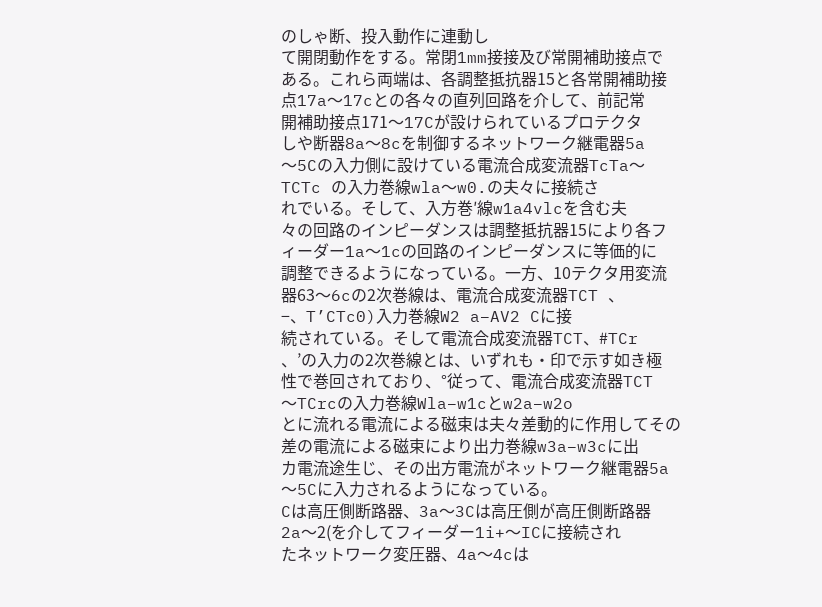のしゃ断、投入動作に連動し
て開閉動作をする。常閉1mm接接及び常開補助接点で
ある。これら両端は、各調整抵抗器15と各常開補助接
点17a〜17cとの各々の直列回路を介して、前記常
開補助接点171〜17Cが設けられているプロテクタ
しや断器8a〜8cを制御するネットワーク継電器5a
〜5Cの入力側に設けている電流合成変流器TcTa〜
TCTc の入力巻線wla〜w0.の夫々に接続さ
れでいる。そして、入方巻′線w1a4vlcを含む夫
々の回路のインピーダンスは調整抵抗器15により各フ
ィーダー1a〜1cの回路のインピーダンスに等価的に
調整できるようになっている。一方、10テクタ用変流
器63〜6cの2次巻線は、電流合成変流器TCT 、
−、T’CTc0)入力巻線W2 a−AV2 Cに接
続されている。そして電流合成変流器TCT、#TCr
、’の入力の2次巻線とは、いずれも・印で示す如き極
性で巻回されており、°従って、電流合成変流器TCT
〜TCrcの入力巻線Wla−w1cとw2a−w2o
とに流れる電流による磁束は夫々差動的に作用してその
差の電流による磁束により出力巻線w3a−w3cに出
カ電流途生じ、その出方電流がネットワーク継電器5a
〜5Cに入力されるようになっている。
Cは高圧側断路器、3a〜3Cは高圧側が高圧側断路器
2a〜2(を介してフィーダー1i+〜ICに接続され
たネットワーク変圧器、4a〜4cは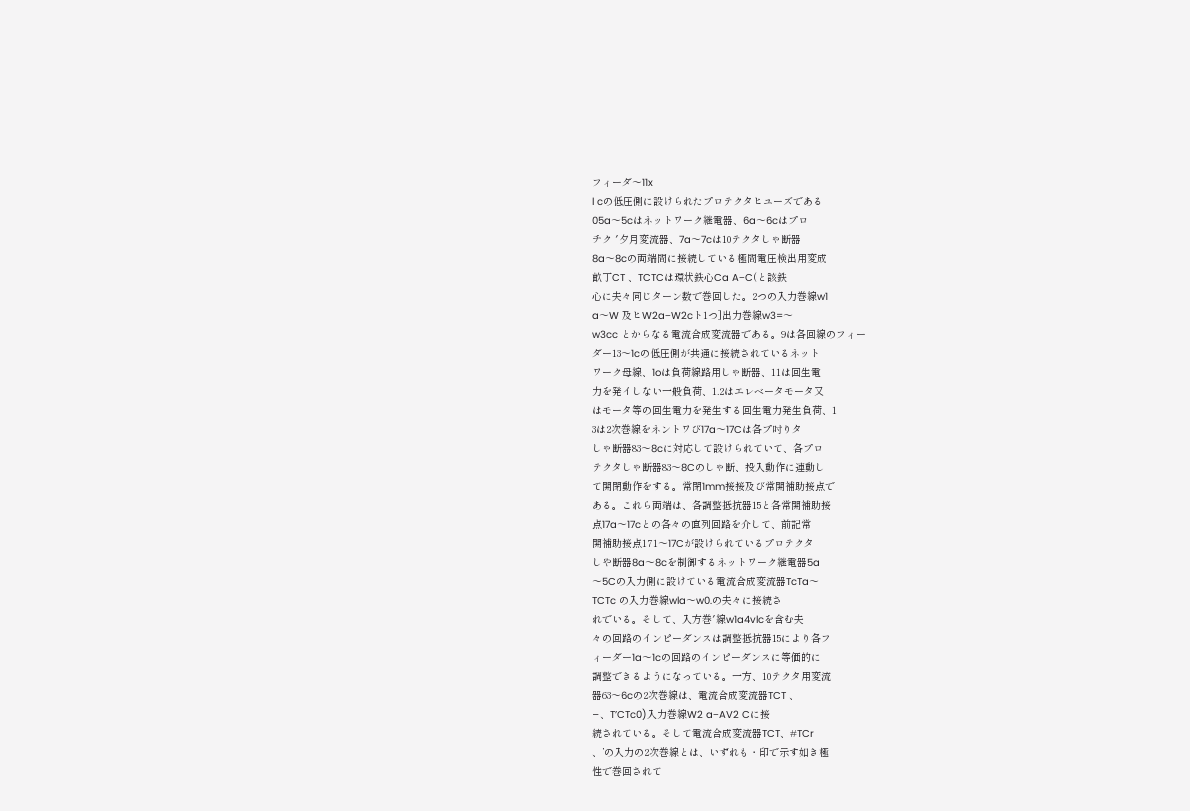フィーダ〜11x
l cの低圧側に設けられたプロテクタヒユーズである
05a〜5cはネットワーク継電器、6a〜6cはプロ
チク ′夕月変流器、7a〜7cは10テクタしゃ断器
8a〜8cの両端間に接続している極間電圧検出用変成
畝丁CT 、TCTCは環状鉄心Ca A−C(と該鉄
心に夫々同じターン数で巻回した。2つの入力巻線w1
a〜W 及ヒW2a−W2cト1つ]出力巻線w3=〜
w3cc とからなる電流合成変流器である。9は各回線のフィー
ダー13〜1cの低圧側が共通に接続されているネット
ワーク母線、1oは負荷線路用しゃ断器、11は回生電
力を発イしない一般負荷、1.2はエレベータモータ又
はモータ等の回生電力を発生する回生電力発生負荷、1
3は2次巻線をネントワび17a〜17Cは各プ吋りタ
しゃ断器83〜8cに対応して設けられていて、各プロ
テクタしゃ断器83〜8Cのしゃ断、投入動作に連動し
て開閉動作をする。常閉1mm接接及び常開補助接点で
ある。これら両端は、各調整抵抗器15と各常開補助接
点17a〜17cとの各々の直列回路を介して、前記常
開補助接点171〜17Cが設けられているプロテクタ
しや断器8a〜8cを制御するネットワーク継電器5a
〜5Cの入力側に設けている電流合成変流器TcTa〜
TCTc の入力巻線wla〜w0.の夫々に接続さ
れでいる。そして、入方巻′線w1a4vlcを含む夫
々の回路のインピーダンスは調整抵抗器15により各フ
ィーダー1a〜1cの回路のインピーダンスに等価的に
調整できるようになっている。一方、10テクタ用変流
器63〜6cの2次巻線は、電流合成変流器TCT 、
−、T’CTc0)入力巻線W2 a−AV2 Cに接
続されている。そして電流合成変流器TCT、#TCr
、’の入力の2次巻線とは、いずれも・印で示す如き極
性で巻回されて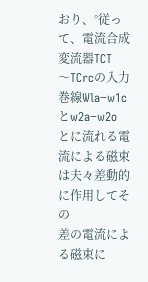おり、°従って、電流合成変流器TCT
〜TCrcの入力巻線Wla−w1cとw2a−w2o
とに流れる電流による磁束は夫々差動的に作用してその
差の電流による磁束に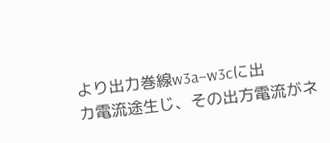より出力巻線w3a−w3cに出
カ電流途生じ、その出方電流がネ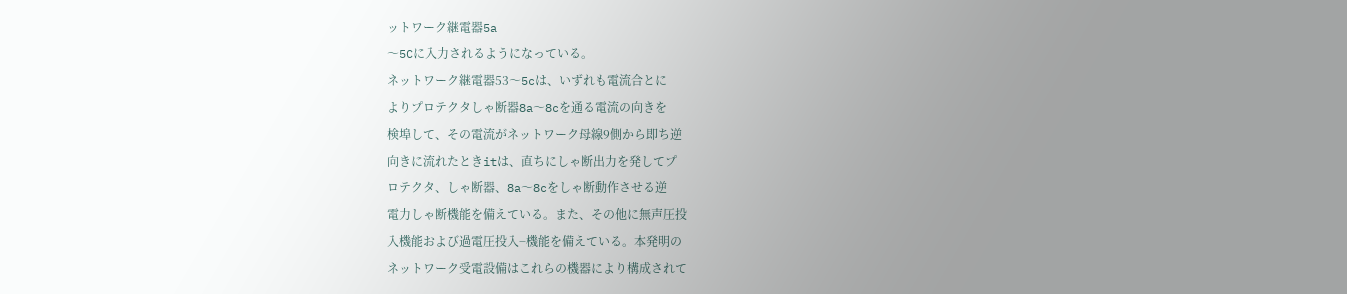ットワーク継電器5a
〜5Cに入力されるようになっている。
ネットワーク継電器53〜5cは、いずれも電流合とに
よりプロテクタしゃ断器8a〜8cを通る電流の向きを
検埠して、その電流がネットワーク母線9側から即ち逆
向きに流れたときitは、直ちにしゃ断出力を発してプ
ロテクタ、しゃ断器、8a〜8cをしゃ断動作させる逆
電力しゃ断機能を備えている。また、その他に無声圧投
入機能および過電圧投入−機能を備えている。本発明の
ネットワーク受電設備はこれらの機器により構成されて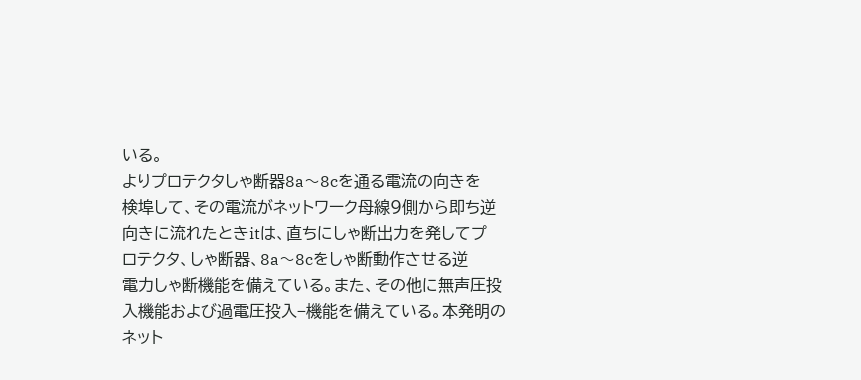いる。
よりプロテクタしゃ断器8a〜8cを通る電流の向きを
検埠して、その電流がネットワーク母線9側から即ち逆
向きに流れたときitは、直ちにしゃ断出力を発してプ
ロテクタ、しゃ断器、8a〜8cをしゃ断動作させる逆
電力しゃ断機能を備えている。また、その他に無声圧投
入機能および過電圧投入−機能を備えている。本発明の
ネット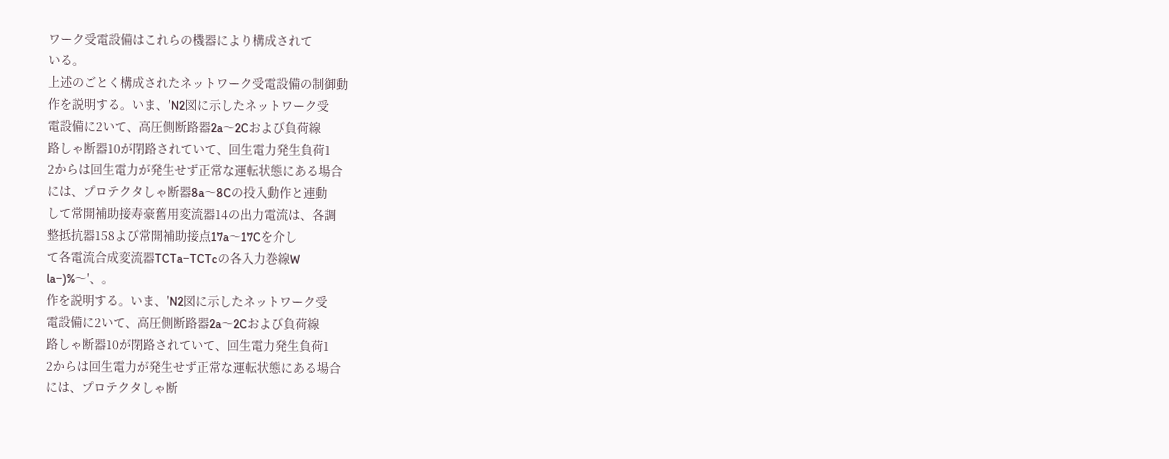ワーク受電設備はこれらの機器により構成されて
いる。
上述のごとく構成されたネットワーク受電設備の制御動
作を説明する。いま、′N2図に示したネットワーク受
電設備に2いて、高圧側断路器2a〜2Cおよび負荷線
路しゃ断器10が閉路されていて、回生電力発生負荷1
2からは回生電力が発生せず正常な運転状態にある場合
には、プロテクタしゃ断器8a〜8Cの投入動作と連動
して常開補助接寿豪舊用変流器14の出力電流は、各調
整抵抗器158よび常開補助接点17a〜17Cを介し
て各電流合成変流器TCTa−TCTcの各入力巻線W
la−)%〜′、。
作を説明する。いま、′N2図に示したネットワーク受
電設備に2いて、高圧側断路器2a〜2Cおよび負荷線
路しゃ断器10が閉路されていて、回生電力発生負荷1
2からは回生電力が発生せず正常な運転状態にある場合
には、プロテクタしゃ断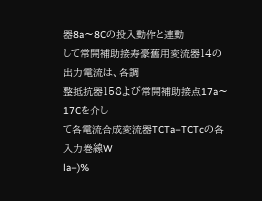器8a〜8Cの投入動作と連動
して常開補助接寿豪舊用変流器14の出力電流は、各調
整抵抗器158よび常開補助接点17a〜17Cを介し
て各電流合成変流器TCTa−TCTcの各入力巻線W
la−)%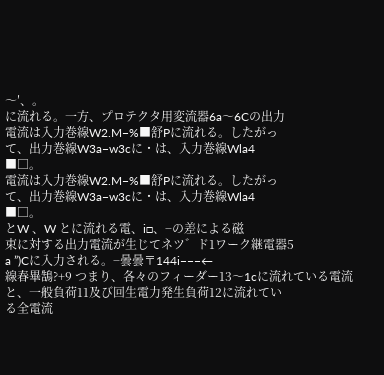〜′、。
に流れる。一方、プロテクタ用変流器6a〜6Cの出力
電流は入力巻線W2.M−%■舒Pに流れる。したがっ
て、出力巻線W3a−w3cに・は、入力巻線Wla4
■□。
電流は入力巻線W2.M−%■舒Pに流れる。したがっ
て、出力巻線W3a−w3cに・は、入力巻線Wla4
■□。
とW 、W とに流れる電、i□、−の差による磁
束に対する出力電流が生じてネツ゛ド1ワーク継電器5
a ”)Cに入力される。−曇曇〒144i−−−←
線春畢鵠?+9 つまり、各々のフィーダー13〜1cに流れている電流
と、一般負荷11及び回生電力発生負荷12に流れてい
る全電流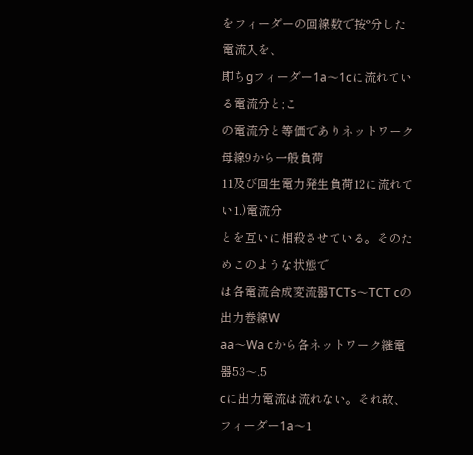をフィーダーの回線数で按°分した電流入を、
即ちgフィーダー1a〜1cに流れている電流分と;こ
の電流分と等価でありネットワーク母線9から一般負荷
11及び回生電力発生負荷12に流れてい1.)電流分
とを互いに相殺させている。そのためこのような状態で
は各電流合成変流器TCTs〜TCT cの出力巻線W
aa〜Wa cから各ネットワーク継電器53〜.5
cに出力電流は流れない。それ故、フィーダー1a〜1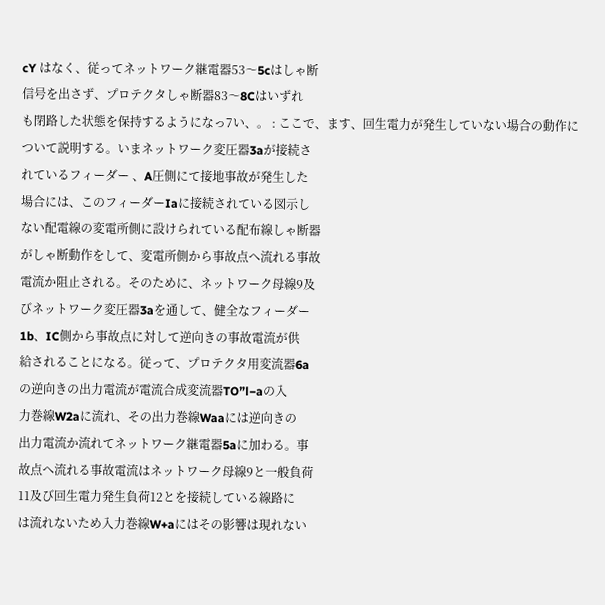cY はなく、従ってネットワーク継電器53〜5cはしゃ断
信号を出さず、プロテクタしゃ断器83〜8Cはいずれ
も閉路した状態を保持するようになっ7い、。 : ここで、ます、回生電力が発生していない場合の動作に
ついて説明する。いまネットワーク変圧器3aが接続さ
れているフィーダー 、A圧側にて接地事故が発生した
場合には、このフィーダーIaに接続されている図示し
ない配電線の変電所側に設けられている配布線しゃ断器
がしゃ断動作をして、変電所側から事故点へ流れる事故
電流か阻止される。そのために、ネットワーク母線9及
びネットワーク変圧器3aを通して、健全なフィーダー
1b、IC側から事故点に対して逆向きの事故電流が供
給されることになる。従って、プロテクタ用変流器6a
の逆向きの出力電流が電流合成変流器TO”l−aの入
力巻線W2aに流れ、その出力巻線Waaには逆向きの
出力電流か流れてネットワーク継電器5aに加わる。事
故点へ流れる事故電流はネットワーク母線9と一般負荷
11及び回生電力発生負荷12とを接続している線路に
は流れないため入力巻線W+aにはその影響は現れない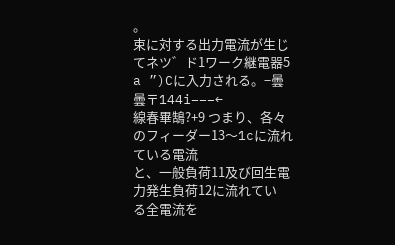。
束に対する出力電流が生じてネツ゛ド1ワーク継電器5
a ”)Cに入力される。−曇曇〒144i−−−←
線春畢鵠?+9 つまり、各々のフィーダー13〜1cに流れている電流
と、一般負荷11及び回生電力発生負荷12に流れてい
る全電流を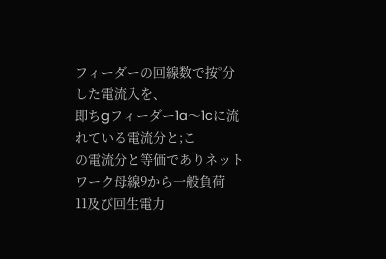フィーダーの回線数で按°分した電流入を、
即ちgフィーダー1a〜1cに流れている電流分と;こ
の電流分と等価でありネットワーク母線9から一般負荷
11及び回生電力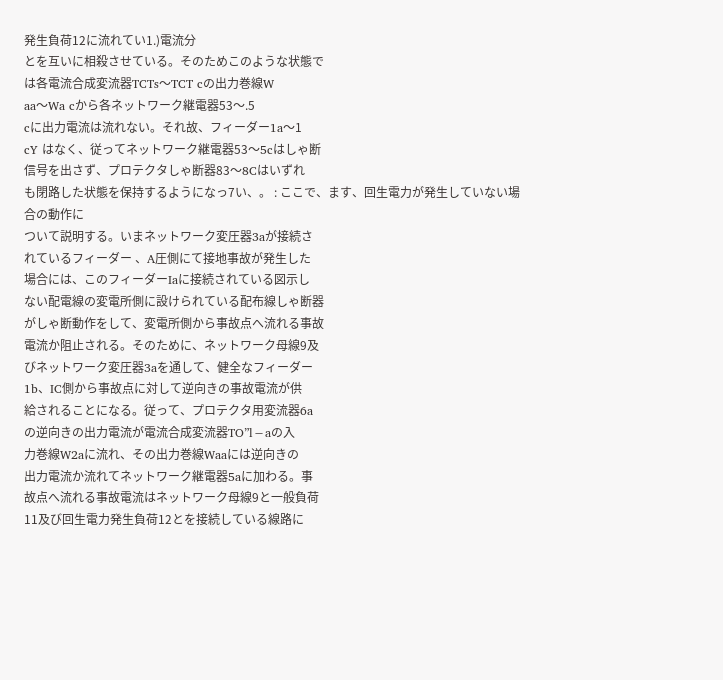発生負荷12に流れてい1.)電流分
とを互いに相殺させている。そのためこのような状態で
は各電流合成変流器TCTs〜TCT cの出力巻線W
aa〜Wa cから各ネットワーク継電器53〜.5
cに出力電流は流れない。それ故、フィーダー1a〜1
cY はなく、従ってネットワーク継電器53〜5cはしゃ断
信号を出さず、プロテクタしゃ断器83〜8Cはいずれ
も閉路した状態を保持するようになっ7い、。 : ここで、ます、回生電力が発生していない場合の動作に
ついて説明する。いまネットワーク変圧器3aが接続さ
れているフィーダー 、A圧側にて接地事故が発生した
場合には、このフィーダーIaに接続されている図示し
ない配電線の変電所側に設けられている配布線しゃ断器
がしゃ断動作をして、変電所側から事故点へ流れる事故
電流か阻止される。そのために、ネットワーク母線9及
びネットワーク変圧器3aを通して、健全なフィーダー
1b、IC側から事故点に対して逆向きの事故電流が供
給されることになる。従って、プロテクタ用変流器6a
の逆向きの出力電流が電流合成変流器TO”l−aの入
力巻線W2aに流れ、その出力巻線Waaには逆向きの
出力電流か流れてネットワーク継電器5aに加わる。事
故点へ流れる事故電流はネットワーク母線9と一般負荷
11及び回生電力発生負荷12とを接続している線路に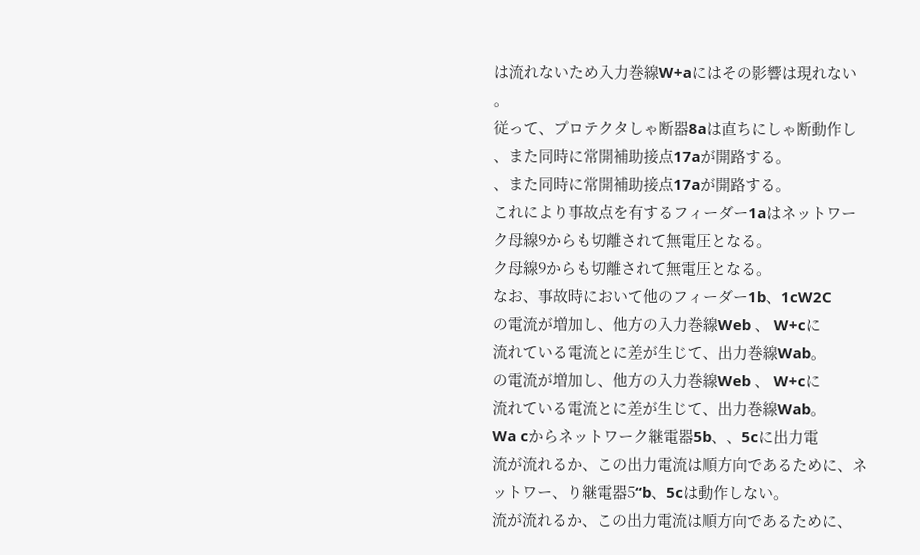は流れないため入力巻線W+aにはその影響は現れない
。
従って、プロテクタしゃ断器8aは直ちにしゃ断動作し
、また同時に常開補助接点17aが開路する。
、また同時に常開補助接点17aが開路する。
これにより事故点を有するフィーダー1aはネットワー
ク母線9からも切離されて無電圧となる。
ク母線9からも切離されて無電圧となる。
なお、事故時において他のフィーダー1b、1cW2C
の電流が増加し、他方の入力巻線Web 、 W+cに
流れている電流とに差が生じて、出力巻線Wab。
の電流が増加し、他方の入力巻線Web 、 W+cに
流れている電流とに差が生じて、出力巻線Wab。
Wa cからネットワーク継電器5b、、5cに出力電
流が流れるか、この出力電流は順方向であるために、ネ
ットワー、り継電器5“b、5cは動作しない。
流が流れるか、この出力電流は順方向であるために、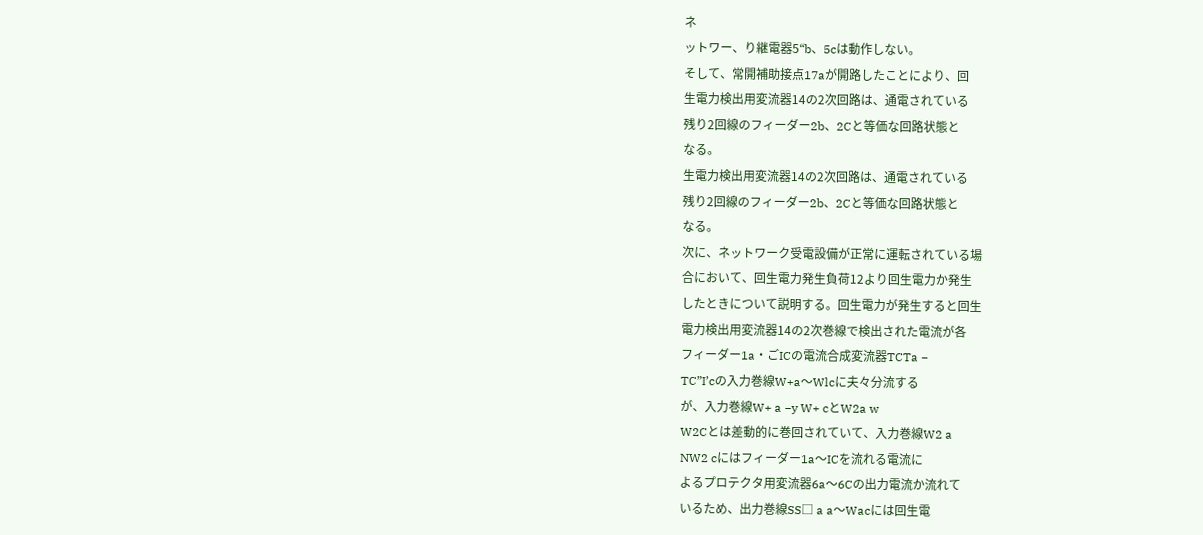ネ
ットワー、り継電器5“b、5cは動作しない。
そして、常開補助接点17aが開路したことにより、回
生電力検出用変流器14の2次回路は、通電されている
残り2回線のフィーダー2b、2Cと等価な回路状態と
なる。
生電力検出用変流器14の2次回路は、通電されている
残り2回線のフィーダー2b、2Cと等価な回路状態と
なる。
次に、ネットワーク受電設備が正常に運転されている場
合において、回生電力発生負荷12より回生電力か発生
したときについて説明する。回生電力が発生すると回生
電力検出用変流器14の2次巻線で検出された電流が各
フィーダー1a・ごICの電流合成変流器TCTa −
TC”I’cの入力巻線W+a〜Wlcに夫々分流する
が、入力巻線W+ a −y W+ cとW2a w
W2Cとは差動的に巻回されていて、入力巻線W2 a
NW2 cにはフィーダー1a〜ICを流れる電流に
よるプロテクタ用変流器6a〜6Cの出力電流か流れて
いるため、出力巻線SS□ a a〜Wacには回生電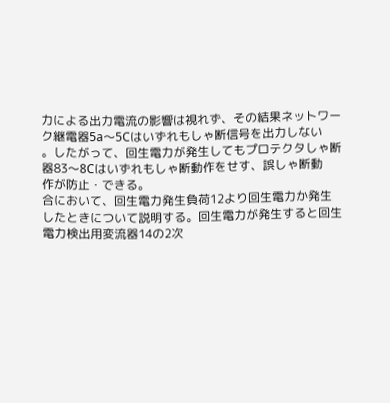力による出力電流の影響は視れず、その結果ネットワー
ク継電器5a〜5Cはいずれもしゃ断信号を出力しない
。したがって、回生電力が発生してもプロテクタしゃ断
器83〜8Cはいずれもしゃ断動作をせす、誤しゃ断動
作が防止・できる。
合において、回生電力発生負荷12より回生電力か発生
したときについて説明する。回生電力が発生すると回生
電力検出用変流器14の2次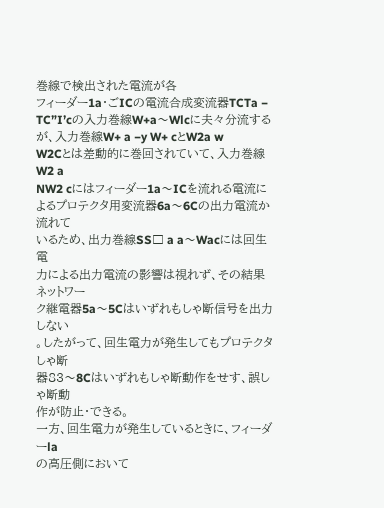巻線で検出された電流が各
フィーダー1a・ごICの電流合成変流器TCTa −
TC”I’cの入力巻線W+a〜Wlcに夫々分流する
が、入力巻線W+ a −y W+ cとW2a w
W2Cとは差動的に巻回されていて、入力巻線W2 a
NW2 cにはフィーダー1a〜ICを流れる電流に
よるプロテクタ用変流器6a〜6Cの出力電流か流れて
いるため、出力巻線SS□ a a〜Wacには回生電
力による出力電流の影響は視れず、その結果ネットワー
ク継電器5a〜5Cはいずれもしゃ断信号を出力しない
。したがって、回生電力が発生してもプロテクタしゃ断
器83〜8Cはいずれもしゃ断動作をせす、誤しゃ断動
作が防止・できる。
一方、回生電力が発生しているときに、フィーダーla
の高圧側において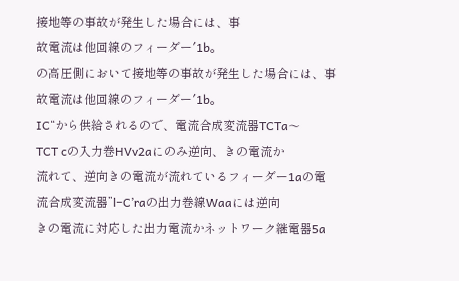接地等の事故が発生した場合には、事
故電流は他回線のフィーダー′1b。
の高圧側において接地等の事故が発生した場合には、事
故電流は他回線のフィーダー′1b。
IC“から供給されるので、電流合成変流器TCTa〜
TCT cの入力巻HVv2aにのみ逆向、きの電流か
流れて、逆向きの電流が流れているフィーダー1aの電
流合成変流器”l−C’raの出力巻線Waaには逆向
きの電流に対応した出力電流かネットワーク継電器5a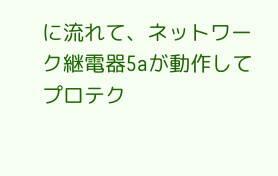に流れて、ネットワーク継電器5aが動作してプロテク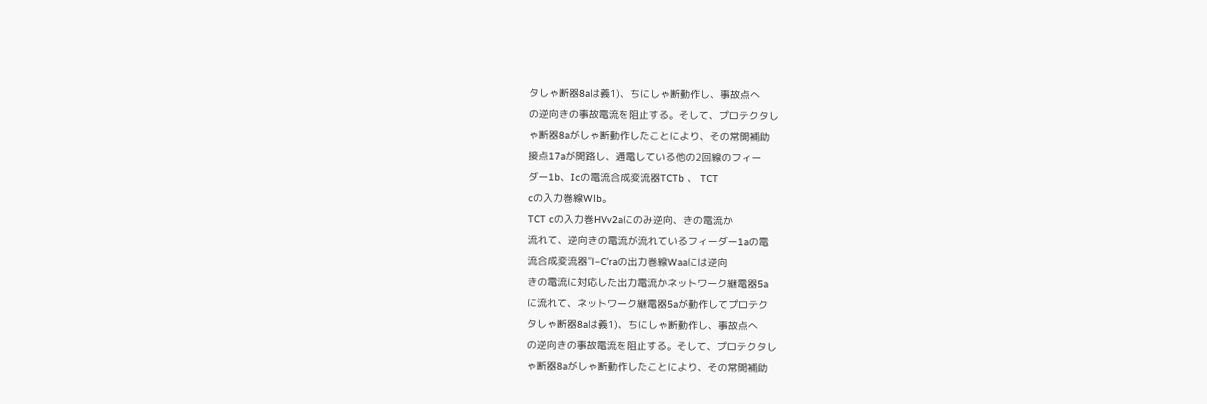タしゃ断器8aは義1)、ちにしゃ断動作し、事故点へ
の逆向きの事故電流を阻止する。そして、プロテクタし
ゃ断器8aがしゃ断動作したことにより、その常開補助
接点17aが開路し、通電している他の2回線のフィー
ダー1b、Icの電流合成変流器TCTb 、 TCT
cの入力巻線Wlb。
TCT cの入力巻HVv2aにのみ逆向、きの電流か
流れて、逆向きの電流が流れているフィーダー1aの電
流合成変流器”l−C’raの出力巻線Waaには逆向
きの電流に対応した出力電流かネットワーク継電器5a
に流れて、ネットワーク継電器5aが動作してプロテク
タしゃ断器8aは義1)、ちにしゃ断動作し、事故点へ
の逆向きの事故電流を阻止する。そして、プロテクタし
ゃ断器8aがしゃ断動作したことにより、その常開補助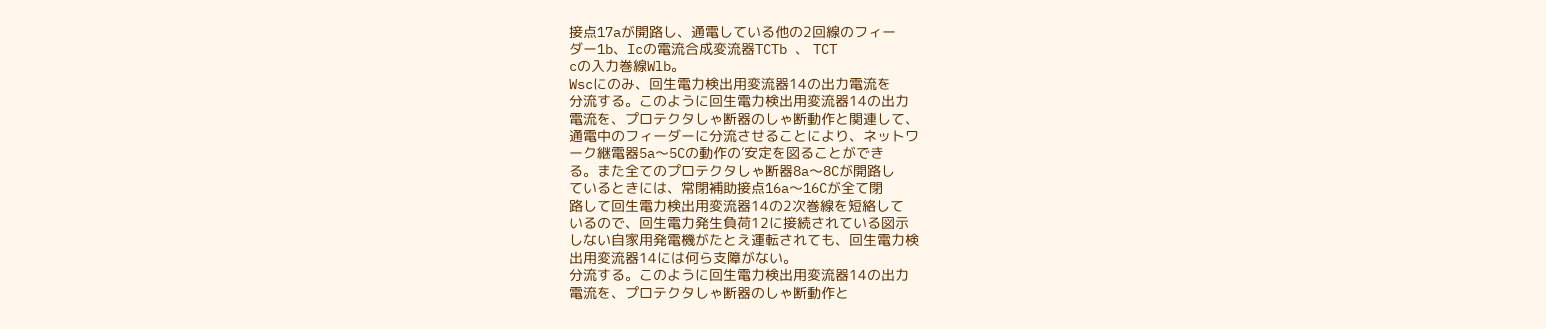接点17aが開路し、通電している他の2回線のフィー
ダー1b、Icの電流合成変流器TCTb 、 TCT
cの入力巻線Wlb。
Wscにのみ、回生電力検出用変流器14の出力電流を
分流する。このように回生電力検出用変流器14の出力
電流を、プロテクタしゃ断器のしゃ断動作と関連して、
通電中のフィーダーに分流させることにより、ネットワ
ーク継電器5a〜5Cの動作の′安定を図ることができ
る。また全てのプロテクタしゃ断器8a〜8Cが開路し
ているときには、常閉補助接点16a〜16Cが全て閉
路して回生電力検出用変流器14の2次巻線を短絡して
いるので、回生電力発生負荷12に接続されている図示
しない自家用発電機がたとえ運転されても、回生電力検
出用変流器14には何ら支障がない。
分流する。このように回生電力検出用変流器14の出力
電流を、プロテクタしゃ断器のしゃ断動作と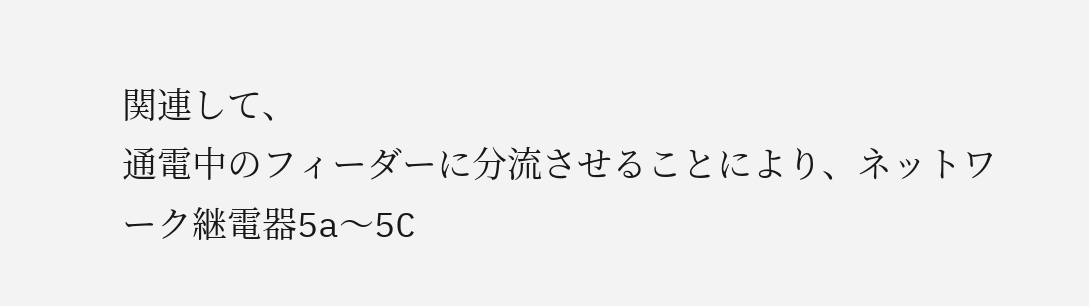関連して、
通電中のフィーダーに分流させることにより、ネットワ
ーク継電器5a〜5C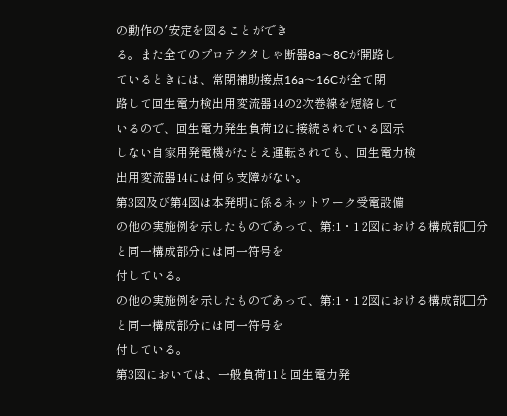の動作の′安定を図ることができ
る。また全てのプロテクタしゃ断器8a〜8Cが開路し
ているときには、常閉補助接点16a〜16Cが全て閉
路して回生電力検出用変流器14の2次巻線を短絡して
いるので、回生電力発生負荷12に接続されている図示
しない自家用発電機がたとえ運転されても、回生電力検
出用変流器14には何ら支障がない。
第3図及び第4図は本発明に係るネットワーク受電設備
の他の実施例を示したものであって、第:1・1 2図における構成部□分と同一構成部分には同一符号を
付している。
の他の実施例を示したものであって、第:1・1 2図における構成部□分と同一構成部分には同一符号を
付している。
第3図においては、一般負荷11と回生電力発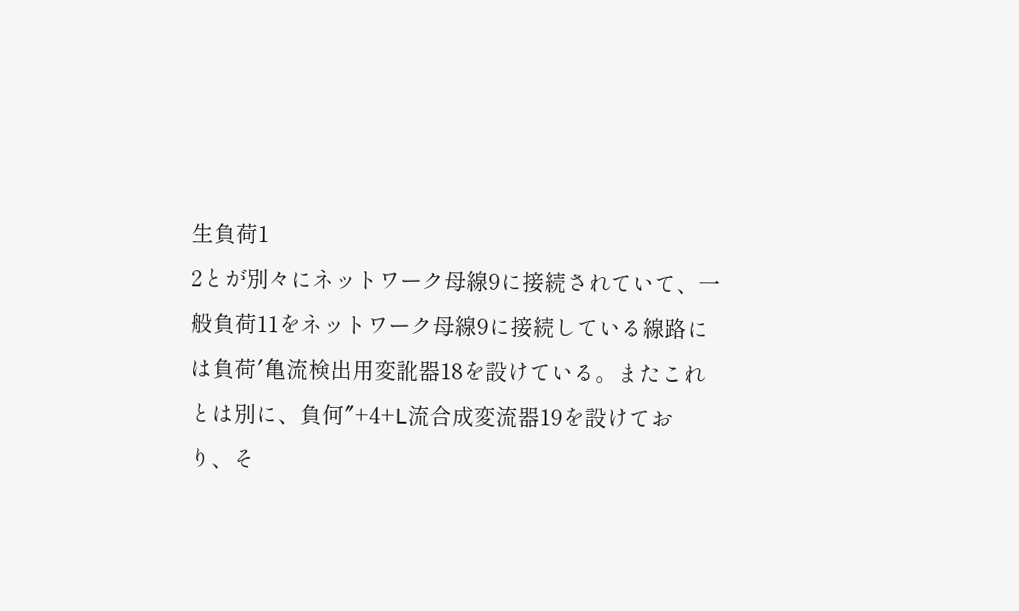生負荷1
2とが別々にネットワーク母線9に接続されていて、一
般負荷11をネットワーク母線9に接続している線路に
は負荷′亀流検出用変訛器18を設けている。またこれ
とは別に、負何″+4+L流合成変流器19を設けてお
り、そ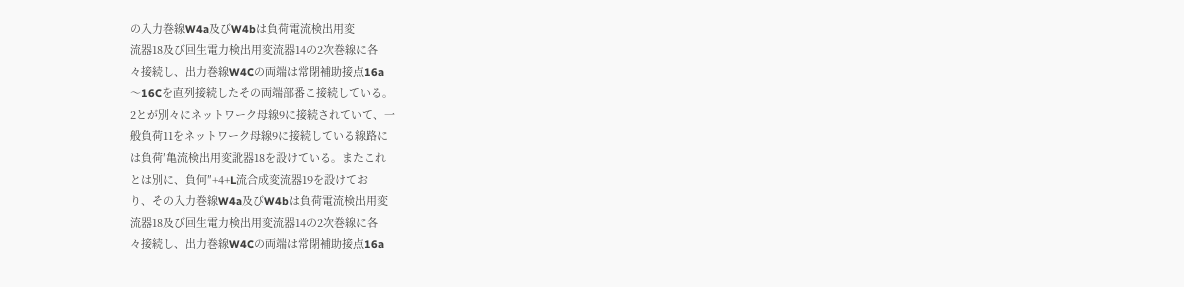の入力巻線W4a及びW4bは負荷電流検出用変
流器18及び回生電力検出用変流器14の2次巻線に各
々接続し、出力巻線W4Cの両端は常閉補助接点16a
〜16Cを直列接続したその両端部番こ接続している。
2とが別々にネットワーク母線9に接続されていて、一
般負荷11をネットワーク母線9に接続している線路に
は負荷′亀流検出用変訛器18を設けている。またこれ
とは別に、負何″+4+L流合成変流器19を設けてお
り、その入力巻線W4a及びW4bは負荷電流検出用変
流器18及び回生電力検出用変流器14の2次巻線に各
々接続し、出力巻線W4Cの両端は常閉補助接点16a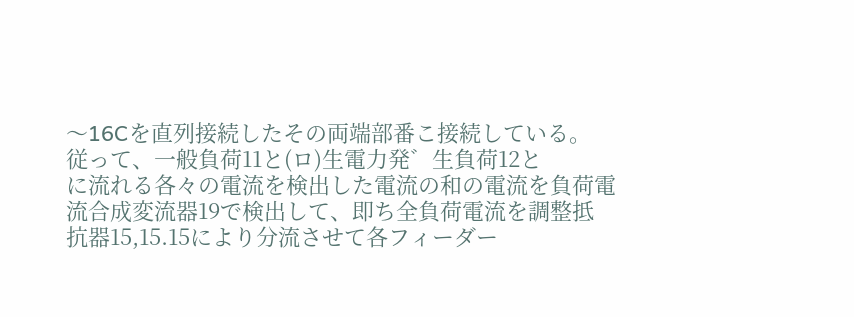〜16Cを直列接続したその両端部番こ接続している。
従って、一般負荷11と(ロ)生電力発゛生負荷12と
に流れる各々の電流を検出した電流の和の電流を負荷電
流合成変流器19で検出して、即ち全負荷電流を調整抵
抗器15,15.15により分流させて各フィーダー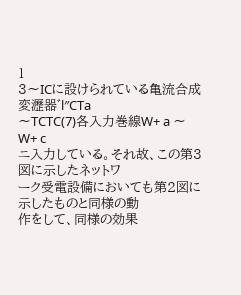1
3〜ICに設けられている亀流合成変瀝器゛l″CTa
〜TCTC(7)各入力巻線W+ a 〜W+ c
ニ入力している。それ故、この第3図に示したネットワ
ーク受電設備においても第2図に示したものと同様の動
作をして、同様の効果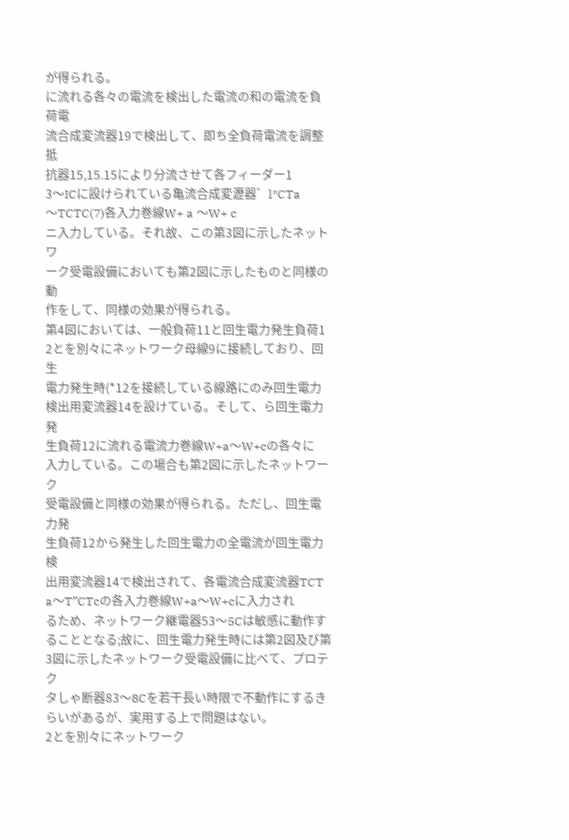が得られる。
に流れる各々の電流を検出した電流の和の電流を負荷電
流合成変流器19で検出して、即ち全負荷電流を調整抵
抗器15,15.15により分流させて各フィーダー1
3〜ICに設けられている亀流合成変瀝器゛l″CTa
〜TCTC(7)各入力巻線W+ a 〜W+ c
ニ入力している。それ故、この第3図に示したネットワ
ーク受電設備においても第2図に示したものと同様の動
作をして、同様の効果が得られる。
第4図においては、一般負荷11と回生電力発生負荷1
2とを別々にネットワーク母線9に接続しており、回生
電力発生時(*12を接続している線路にのみ回生電力
検出用変流器14を設けている。そして、ら回生電力発
生負荷12に流れる電流力巻線W+a〜W+cの各々に
入力している。この場合も第2図に示したネットワーク
受電設備と同様の効果が得られる。ただし、回生電力発
生負荷12から発生した回生電力の全電流が回生電力検
出用変流器14で検出されて、各電流合成変流器TCT
a〜T”CTcの各入力巻線W+a〜W+cに入力され
るため、ネットワーク継電器53〜5Cは敏感に動作す
ることとなる;故に、回生電力発生時には第2図及び第
3図に示したネットワーク受電設備に比べて、プロテク
タしゃ断器83〜8Cを若干長い時限で不動作にするき
らいがあるが、実用する上で問題はない。
2とを別々にネットワーク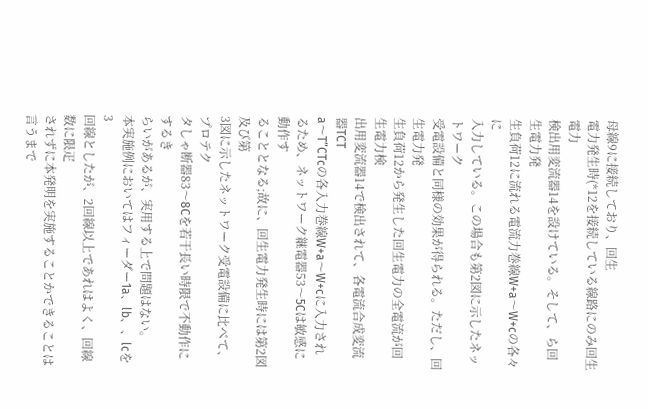母線9に接続しており、回生
電力発生時(*12を接続している線路にのみ回生電力
検出用変流器14を設けている。そして、ら回生電力発
生負荷12に流れる電流力巻線W+a〜W+cの各々に
入力している。この場合も第2図に示したネットワーク
受電設備と同様の効果が得られる。ただし、回生電力発
生負荷12から発生した回生電力の全電流が回生電力検
出用変流器14で検出されて、各電流合成変流器TCT
a〜T”CTcの各入力巻線W+a〜W+cに入力され
るため、ネットワーク継電器53〜5Cは敏感に動作す
ることとなる;故に、回生電力発生時には第2図及び第
3図に示したネットワーク受電設備に比べて、プロテク
タしゃ断器83〜8Cを若干長い時限で不動作にするき
らいがあるが、実用する上で問題はない。
本実施例においてはフィーダー1a、lb、、lcを3
回線としたが、2回線以上であれはよく、回線数に限疋
されずに本発明を実施することかできることは言うまで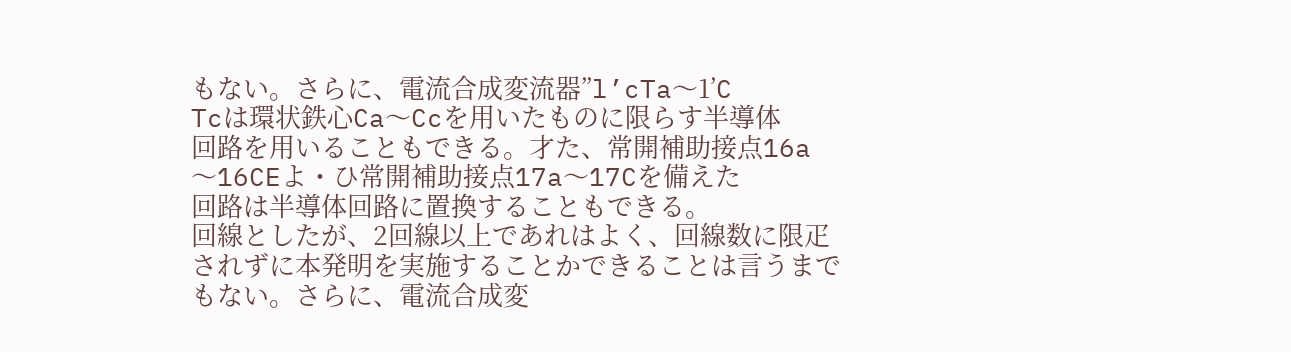もない。さらに、電流合成変流器”l’cTa〜1’C
Tcは環状鉄心Ca〜Ccを用いたものに限らす半導体
回路を用いることもできる。才た、常開補助接点16a
〜16CEよ・ひ常開補助接点17a〜17Cを備えた
回路は半導体回路に置換することもできる。
回線としたが、2回線以上であれはよく、回線数に限疋
されずに本発明を実施することかできることは言うまで
もない。さらに、電流合成変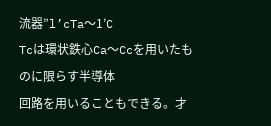流器”l’cTa〜1’C
Tcは環状鉄心Ca〜Ccを用いたものに限らす半導体
回路を用いることもできる。才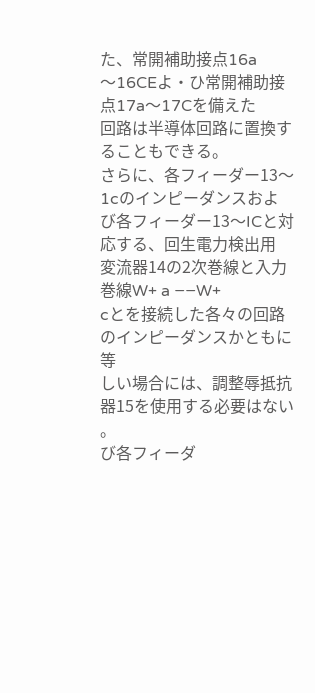た、常開補助接点16a
〜16CEよ・ひ常開補助接点17a〜17Cを備えた
回路は半導体回路に置換することもできる。
さらに、各フィーダー13〜1cのインピーダンスおよ
び各フィーダー13〜ICと対応する、回生電力検出用
変流器14の2次巻線と入力巻線W+ a −−W+
cとを接続した各々の回路のインピーダンスかともに等
しい場合には、調整辱抵抗器15を使用する必要はない
。
び各フィーダ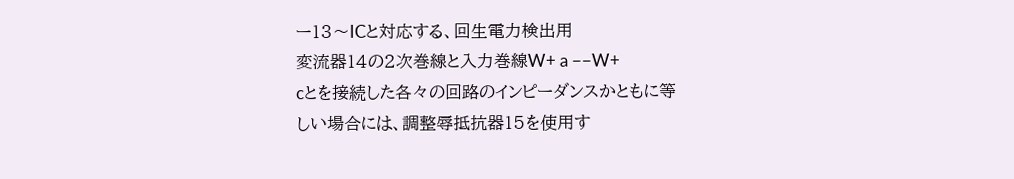ー13〜ICと対応する、回生電力検出用
変流器14の2次巻線と入力巻線W+ a −−W+
cとを接続した各々の回路のインピーダンスかともに等
しい場合には、調整辱抵抗器15を使用す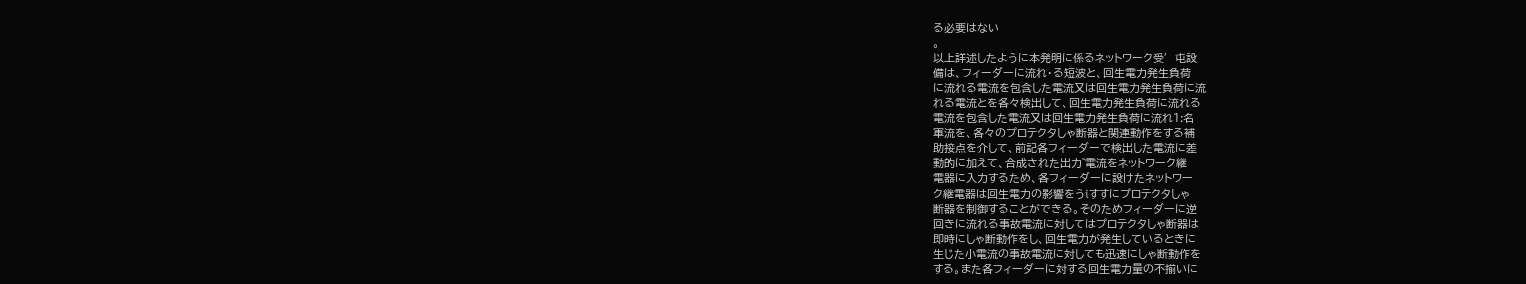る必要はない
。
以上詳述したように本発明に係るネットワーク受′屯設
備は、フィーダーに流れ・る短波と、回生電力発生負荷
に流れる電流を包含した電流又は回生電力発生負荷に流
れる電流とを各々検出して、回生電力発生負荷に流れる
電流を包含した電流又は回生電力発生負荷に流れ1:名
軍流を、各々のプロテクタしゃ断器と関連動作をする補
助接点を介して、前記各フィーダーで検出した電流に差
動的に加えて、合成された出力゛電流をネットワーク継
電器に入力するため、各フィーダーに設けたネットワー
ク継電器は回生電力の影響をうiすすにプロテクタしゃ
断器を制御することができる。そのためフィーダーに逆
回きに流れる事故電流に対してはプロテクタしゃ断器は
即時にしゃ断動作をし、回生電力が発生しているときに
生じた小電流の事故電流に対しても迅速にしゃ断動作を
する。また各フィーダーに対する回生電力量の不揃いに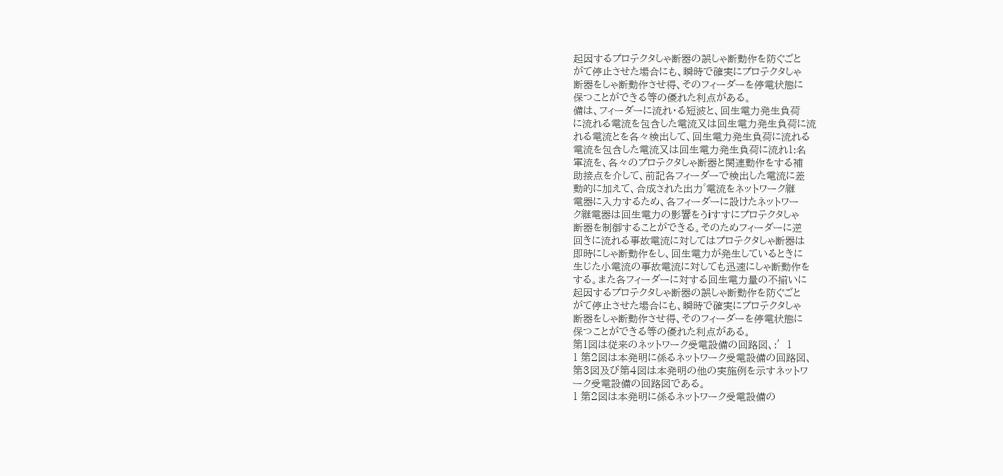起因するプロテクタしゃ断器の誤しゃ断動作を防ぐごと
がて停止させた場合にも、瞬時で確実にプロテクタしゃ
断器をしゃ断動作させ得、そのフィーダーを停電状態に
保つことができる等の優れた利点がある。
備は、フィーダーに流れ・る短波と、回生電力発生負荷
に流れる電流を包含した電流又は回生電力発生負荷に流
れる電流とを各々検出して、回生電力発生負荷に流れる
電流を包含した電流又は回生電力発生負荷に流れ1:名
軍流を、各々のプロテクタしゃ断器と関連動作をする補
助接点を介して、前記各フィーダーで検出した電流に差
動的に加えて、合成された出力゛電流をネットワーク継
電器に入力するため、各フィーダーに設けたネットワー
ク継電器は回生電力の影響をうiすすにプロテクタしゃ
断器を制御することができる。そのためフィーダーに逆
回きに流れる事故電流に対してはプロテクタしゃ断器は
即時にしゃ断動作をし、回生電力が発生しているときに
生じた小電流の事故電流に対しても迅速にしゃ断動作を
する。また各フィーダーに対する回生電力量の不揃いに
起因するプロテクタしゃ断器の誤しゃ断動作を防ぐごと
がて停止させた場合にも、瞬時で確実にプロテクタしゃ
断器をしゃ断動作させ得、そのフィーダーを停電状態に
保つことができる等の優れた利点がある。
第1図は従来のネットワーク受電設備の回路図、:′1
1 第2図は本発明に係るネットワーク受電設備の回路図、
第3図及び第4図は本発明の他の実施例を示すネットワ
ーク受電設備の回路図である。
1 第2図は本発明に係るネットワーク受電設備の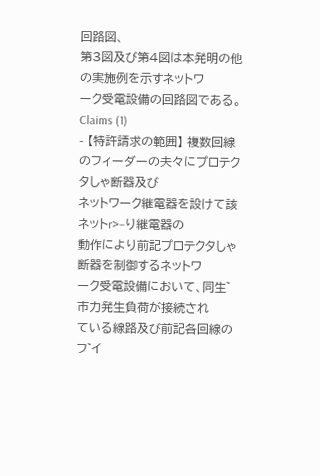回路図、
第3図及び第4図は本発明の他の実施例を示すネットワ
ーク受電設備の回路図である。
Claims (1)
- 【特許請求の範囲】 複数回線のフィーダーの夫々にプロテクタしゃ断器及び
ネットワーク継電器を設けて該ネットr>−り継電器の
動作により前記プロテクタしゃ断器を制御するネットワ
ーク受電設備において、同生゛市力発生負荷が接続され
ている線路及び前記各回線のフ゛イ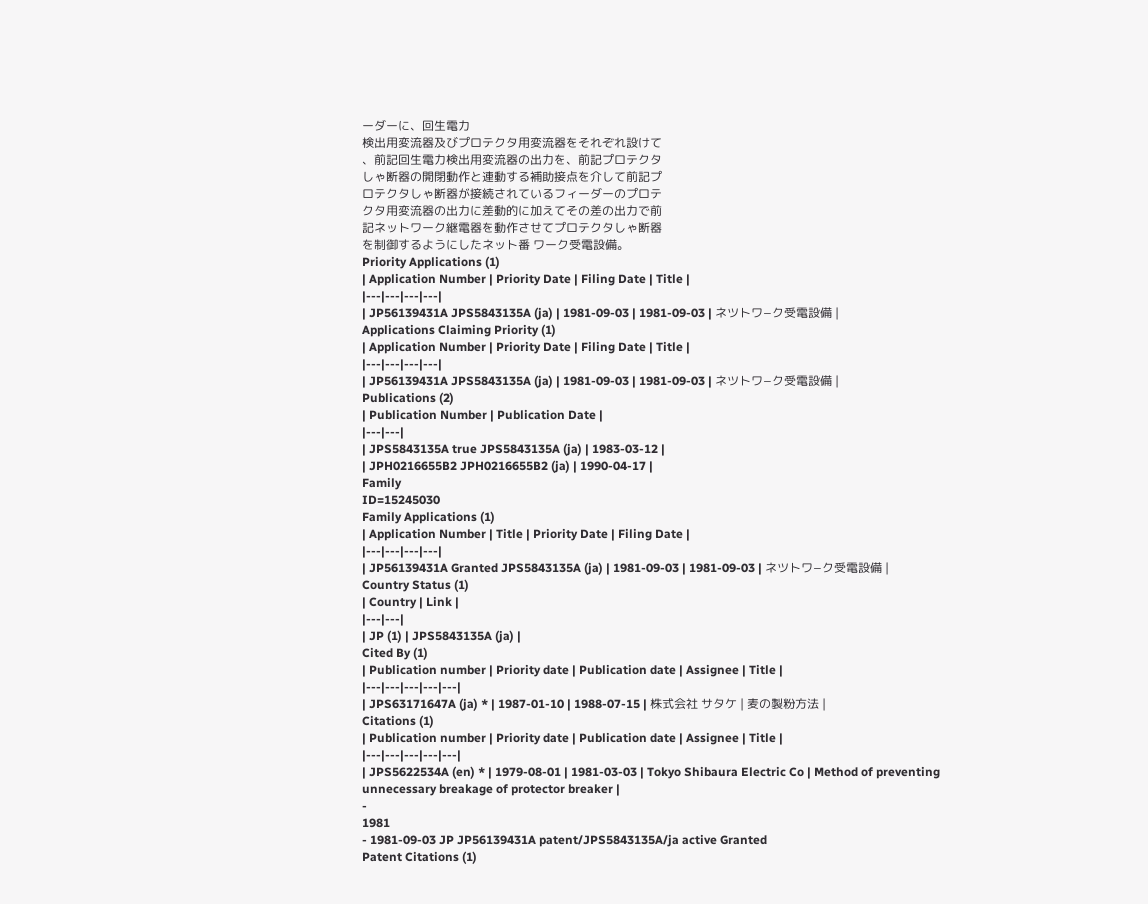ーダーに、回生電力
検出用変流器及びプロテクタ用変流器をそれぞれ設けて
、前記回生電力検出用変流器の出力を、前記プロテクタ
しゃ断器の開閉動作と連動する補助接点を介して前記プ
ロテクタしゃ断器が接続されているフィーダーのプロテ
クタ用変流器の出力に差動的に加えてその差の出力で前
記ネットワーク継電器を動作させてプロテクタしゃ断器
を制御するようにしたネット番 ワーク受電設備。
Priority Applications (1)
| Application Number | Priority Date | Filing Date | Title |
|---|---|---|---|
| JP56139431A JPS5843135A (ja) | 1981-09-03 | 1981-09-03 | ネツトワ−ク受電設備 |
Applications Claiming Priority (1)
| Application Number | Priority Date | Filing Date | Title |
|---|---|---|---|
| JP56139431A JPS5843135A (ja) | 1981-09-03 | 1981-09-03 | ネツトワ−ク受電設備 |
Publications (2)
| Publication Number | Publication Date |
|---|---|
| JPS5843135A true JPS5843135A (ja) | 1983-03-12 |
| JPH0216655B2 JPH0216655B2 (ja) | 1990-04-17 |
Family
ID=15245030
Family Applications (1)
| Application Number | Title | Priority Date | Filing Date |
|---|---|---|---|
| JP56139431A Granted JPS5843135A (ja) | 1981-09-03 | 1981-09-03 | ネツトワ−ク受電設備 |
Country Status (1)
| Country | Link |
|---|---|
| JP (1) | JPS5843135A (ja) |
Cited By (1)
| Publication number | Priority date | Publication date | Assignee | Title |
|---|---|---|---|---|
| JPS63171647A (ja) * | 1987-01-10 | 1988-07-15 | 株式会社 サタケ | 麦の製粉方法 |
Citations (1)
| Publication number | Priority date | Publication date | Assignee | Title |
|---|---|---|---|---|
| JPS5622534A (en) * | 1979-08-01 | 1981-03-03 | Tokyo Shibaura Electric Co | Method of preventing unnecessary breakage of protector breaker |
-
1981
- 1981-09-03 JP JP56139431A patent/JPS5843135A/ja active Granted
Patent Citations (1)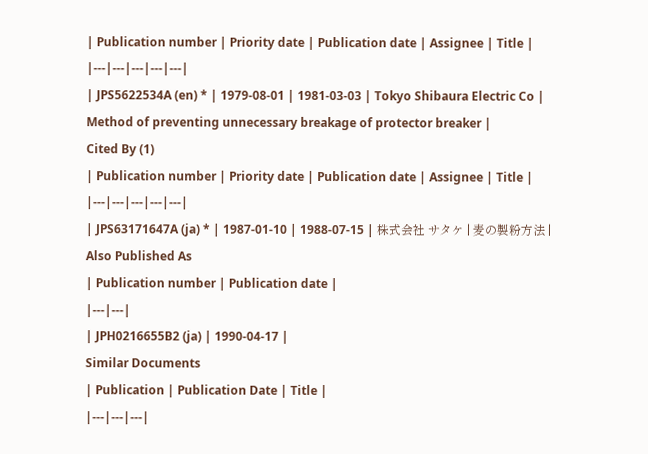| Publication number | Priority date | Publication date | Assignee | Title |
|---|---|---|---|---|
| JPS5622534A (en) * | 1979-08-01 | 1981-03-03 | Tokyo Shibaura Electric Co | Method of preventing unnecessary breakage of protector breaker |
Cited By (1)
| Publication number | Priority date | Publication date | Assignee | Title |
|---|---|---|---|---|
| JPS63171647A (ja) * | 1987-01-10 | 1988-07-15 | 株式会社 サタケ | 麦の製粉方法 |
Also Published As
| Publication number | Publication date |
|---|---|
| JPH0216655B2 (ja) | 1990-04-17 |
Similar Documents
| Publication | Publication Date | Title |
|---|---|---|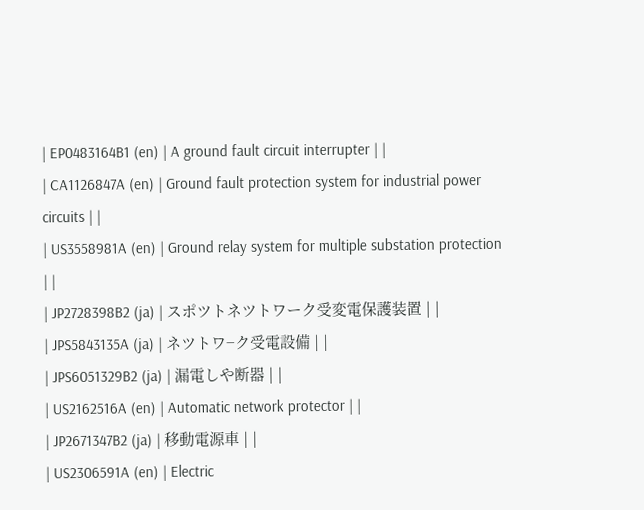| EP0483164B1 (en) | A ground fault circuit interrupter | |
| CA1126847A (en) | Ground fault protection system for industrial power circuits | |
| US3558981A (en) | Ground relay system for multiple substation protection | |
| JP2728398B2 (ja) | スポツトネツトワーク受変電保護装置 | |
| JPS5843135A (ja) | ネツトワ−ク受電設備 | |
| JPS6051329B2 (ja) | 漏電しや断器 | |
| US2162516A (en) | Automatic network protector | |
| JP2671347B2 (ja) | 移動電源車 | |
| US2306591A (en) | Electric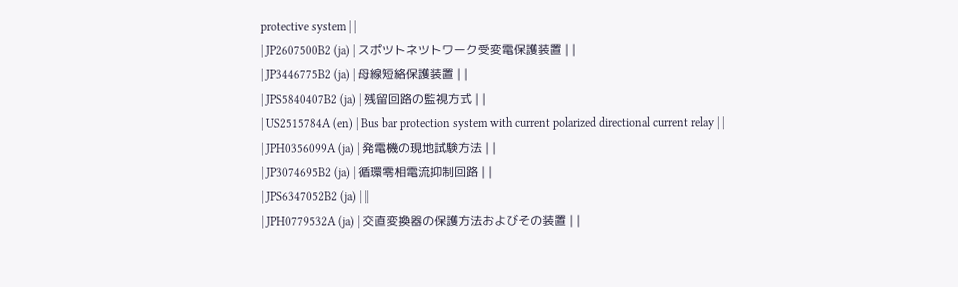protective system | |
| JP2607500B2 (ja) | スポツトネツトワーク受変電保護装置 | |
| JP3446775B2 (ja) | 母線短絡保護装置 | |
| JPS5840407B2 (ja) | 残留回路の監視方式 | |
| US2515784A (en) | Bus bar protection system with current polarized directional current relay | |
| JPH0356099A (ja) | 発電機の現地試験方法 | |
| JP3074695B2 (ja) | 循環零相電流抑制回路 | |
| JPS6347052B2 (ja) | ||
| JPH0779532A (ja) | 交直変換器の保護方法およびその装置 | |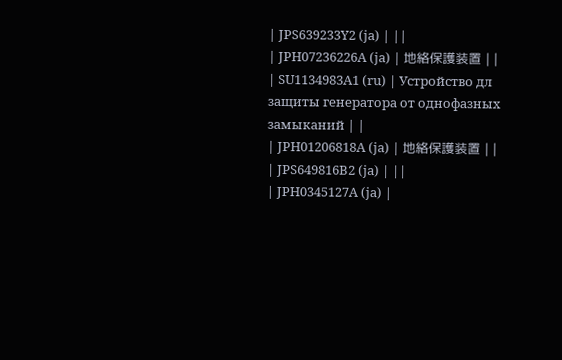| JPS639233Y2 (ja) | ||
| JPH07236226A (ja) | 地絡保護装置 | |
| SU1134983A1 (ru) | Устройство дл защиты генератора от однофазных замыканий | |
| JPH01206818A (ja) | 地絡保護装置 | |
| JPS649816B2 (ja) | ||
| JPH0345127A (ja) |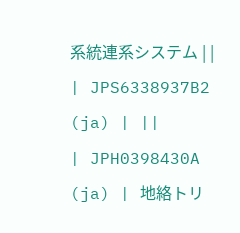系統連系システム | |
| JPS6338937B2 (ja) | ||
| JPH0398430A (ja) | 地絡トリ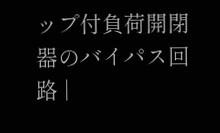ップ付負荷開閉器のバイパス回路 |